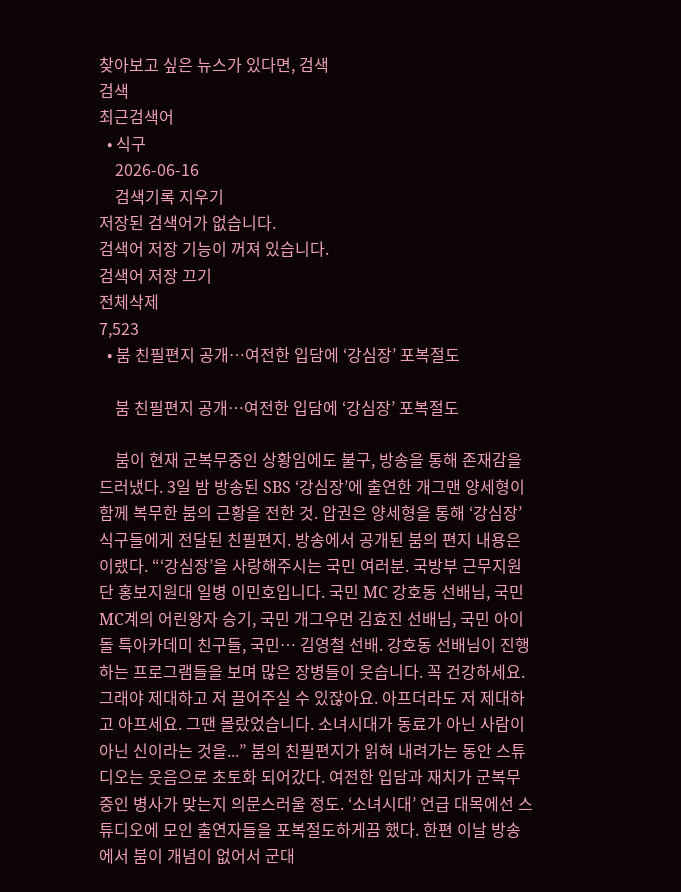찾아보고 싶은 뉴스가 있다면, 검색
검색
최근검색어
  • 식구
    2026-06-16
    검색기록 지우기
저장된 검색어가 없습니다.
검색어 저장 기능이 꺼져 있습니다.
검색어 저장 끄기
전체삭제
7,523
  • 붐 친필편지 공개…여전한 입담에 ‘강심장’ 포복절도

    붐 친필편지 공개…여전한 입담에 ‘강심장’ 포복절도

    붐이 현재 군복무중인 상황임에도 불구, 방송을 통해 존재감을 드러냈다. 3일 밤 방송된 SBS ‘강심장’에 출연한 개그맨 양세형이 함께 복무한 붐의 근황을 전한 것. 압권은 양세형을 통해 ‘강심장’ 식구들에게 전달된 친필편지. 방송에서 공개된 붐의 편지 내용은 이랬다. “‘강심장’을 사랑해주시는 국민 여러분. 국방부 근무지원단 홍보지원대 일병 이민호입니다. 국민 MC 강호동 선배님, 국민 MC계의 어린왕자 승기, 국민 개그우먼 김효진 선배님, 국민 아이돌 특아카데미 친구들, 국민… 김영철 선배. 강호동 선배님이 진행하는 프로그램들을 보며 많은 장병들이 웃습니다. 꼭 건강하세요. 그래야 제대하고 저 끌어주실 수 있잖아요. 아프더라도 저 제대하고 아프세요. 그땐 몰랐었습니다. 소녀시대가 동료가 아닌 사람이 아닌 신이라는 것을...” 붐의 친필편지가 읽혀 내려가는 동안 스튜디오는 웃음으로 초토화 되어갔다. 여전한 입담과 재치가 군복무중인 병사가 맞는지 의문스러울 정도. ‘소녀시대’ 언급 대목에선 스튜디오에 모인 출연자들을 포복절도하게끔 했다. 한편 이날 방송에서 붐이 개념이 없어서 군대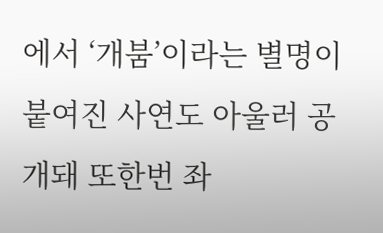에서 ‘개붐’이라는 별명이 붙여진 사연도 아울러 공개돼 또한번 좌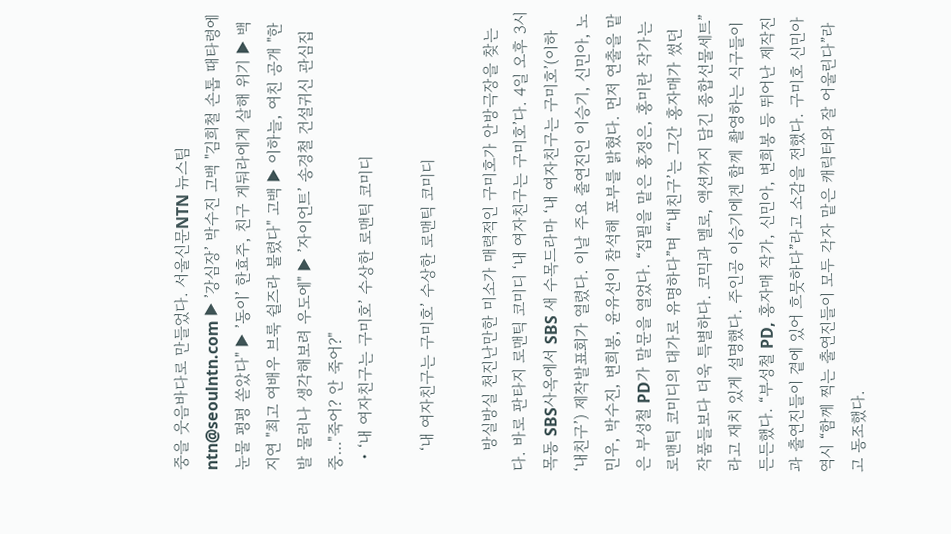중을 웃음바다로 만들었다. 서울신문NTN 뉴스팀 ntn@seoulntn.com ▶ ’강심장’ 박수진 고백 "김희철 손톱 때타령에 눈물 펑펑 쏟았다" ▶ ’동이’ 한효주, 친구 게둬라에게 살해 위기 ▶ 백지연 "최고 여배우 브룩 쉴즈라 불렸다" 고백 ▶ 이하늘, 여친 공개 "한발 물러나 생각해보려 우도에" ▶ ’자이언트’ 송경철 건설귀신 관심집중…"죽어? 안 죽어?"
  • ‘내 여자친구는 구미호’ 수상한 로맨틱 코미디

    ‘내 여자친구는 구미호’ 수상한 로맨틱 코미디

    방실방실 천진난만한 미소가 매력적인 구미호가 안방극장을 찾는다. 바로 판타지 로맨틱 코미디 ‘내 여자친구는 구미호’다. 4일 오후 3시 목동 SBS사옥에서 SBS 새 수목드라마 ‘내 여자친구는 구미호’(이하 ‘내친구’) 제작발표회가 열렸다. 이날 주요 출연진인 이승기, 신민아, 노민우, 박수진, 변희봉, 윤유선이 참석해 포부를 밝혔다. 먼저 연출을 맡은 부성철 PD가 말문을 열었다. “집필을 맡은 홍정은, 홍미란 작가는 로맨틱 코미디의 대가로 유명하다”며 “‘내친구’는 그간 홍자매가 썼던 작품들보다 더욱 특별하다. 코믹과 멜로, 액션까지 담긴 종합선물세트”라고 재치 있게 설명했다. 주인공 이승기에겐 함께 촬영하는 식구들이 든든했다. “부성철 PD, 홍자매 작가, 신민아, 변희봉 등 뛰어난 제작진과 출연진들이 곁에 있어 흐뭇하다”라고 소감을 전했다. 구미호 신민아 역시 “함께 찍는 출연진들이 모두 각자 맡은 캐릭터와 잘 어울린다”라고 동조했다.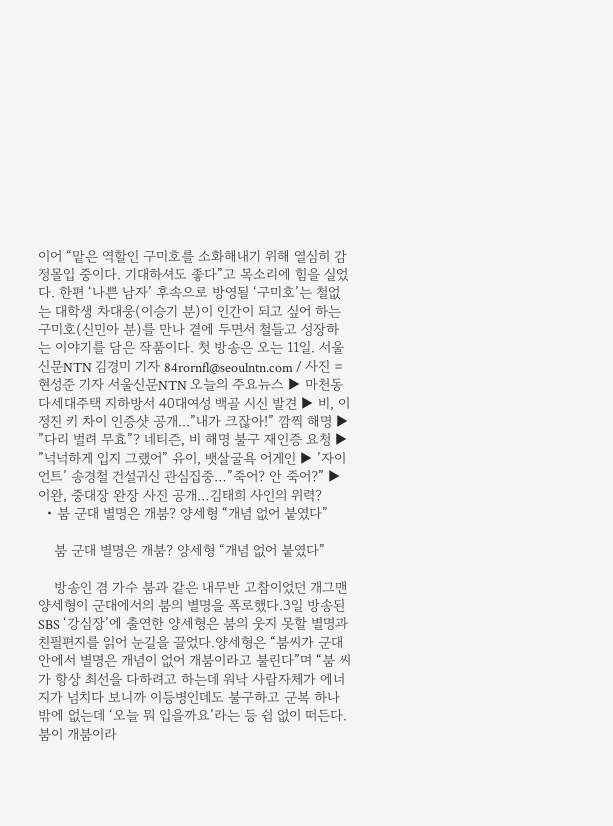이어 “맡은 역할인 구미호를 소화해내기 위해 열심히 감정몰입 중이다. 기대하셔도 좋다”고 목소리에 힘을 실었다. 한편 ‘나쁜 남자’ 후속으로 방영될 ‘구미호’는 철없는 대학생 차대웅(이승기 분)이 인간이 되고 싶어 하는 구미호(신민아 분)를 만나 곁에 두면서 철들고 성장하는 이야기를 담은 작품이다. 첫 방송은 오는 11일. 서울신문NTN 김경미 기자 84rornfl@seoulntn.com / 사진 = 현성준 기자 서울신문NTN 오늘의 주요뉴스 ▶ 마천동 다세대주택 지하방서 40대여성 백골 시신 발견 ▶ 비, 이정진 키 차이 인증샷 공개...”내가 크잖아!” 깜찍 해명 ▶ ”다리 벌려 무효”? 네티즌, 비 해명 불구 재인증 요청 ▶ ”넉넉하게 입지 그랬어” 유이, 뱃살굴욕 어게인 ▶ ’자이언트’ 송경철 건설귀신 관심집중…”죽어? 안 죽어?” ▶ 이완, 중대장 완장 사진 공개…김태희 사인의 위력?
  • 붐 군대 별명은 개붐? 양세형 “개념 없어 붙였다”

    붐 군대 별명은 개붐? 양세형 “개념 없어 붙였다”

    방송인 겸 가수 붐과 같은 내무반 고참이었던 개그맨 양세형이 군대에서의 붐의 별명을 폭로했다.3일 방송된 SBS ‘강심장’에 출연한 양세형은 붐의 웃지 못할 별명과 친필편지를 읽어 눈길을 끌었다.양세형은 “붐씨가 군대 안에서 별명은 개념이 없어 개붐이라고 불린다”며 “붐 씨가 항상 최선을 다하려고 하는데 워낙 사람자체가 에너지가 넘치다 보니까 이등병인데도 불구하고 군복 하나밖에 없는데 ‘오늘 뭐 입을까요’라는 등 쉼 없이 떠든다. 붐이 개붐이라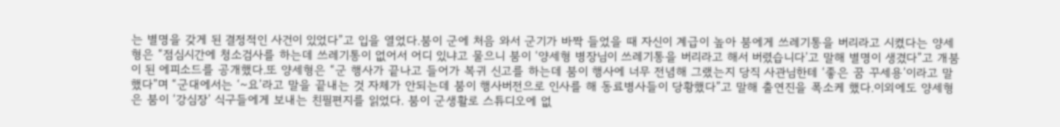는 별명을 갖게 된 결정적인 사건이 있었다”고 입을 열었다.붐이 군에 처음 와서 군기가 바짝 들었을 때 자신이 계급이 높아 붐에게 쓰레기통을 버리라고 시켰다는 양세형은 “점심시간에 청소검사를 하는데 쓰레기통이 없어서 어디 있냐고 물으니 붐이 ‘양세형 병장님이 쓰레기통을 버리라고 해서 버렸습니다’고 말해 별명이 생겼다”고 개붐이 된 에피소드를 공개했다.또 양세형은 “군 행사가 끝나고 들어가 복귀 신고를 하는데 붐이 행사에 너무 전념해 그랬는지 당직 사관님한테 ‘좋은 꿈 꾸세용’이라고 말했다”며 “군대에서는 ‘~요’라고 말을 끝내는 것 자체가 안되는데 붐이 행사버전으로 인사를 해 동료병사들이 당황했다”고 말해 출연진을 폭소케 했다.이외에도 양세형은 붐이 ‘강심장’ 식구들에게 보내는 친필편지를 읽었다. 붐이 군생활로 스튜디오에 없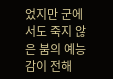었지만 군에서도 죽지 않은 붐의 예능감이 전해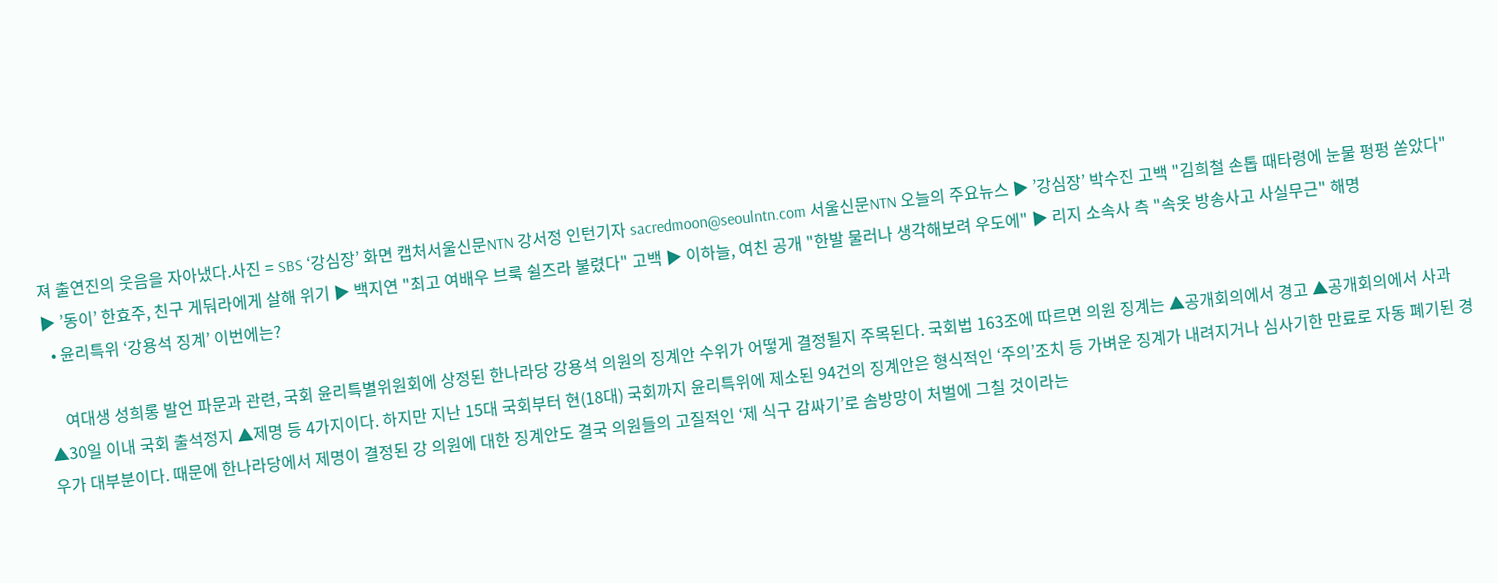져 출연진의 웃음을 자아냈다.사진 = SBS ‘강심장’ 화면 캡처서울신문NTN 강서정 인턴기자 sacredmoon@seoulntn.com 서울신문NTN 오늘의 주요뉴스 ▶ ’강심장’ 박수진 고백 "김희철 손톱 때타령에 눈물 펑펑 쏟았다" ▶ ’동이’ 한효주, 친구 게둬라에게 살해 위기 ▶ 백지연 "최고 여배우 브룩 쉴즈라 불렸다" 고백 ▶ 이하늘, 여친 공개 "한발 물러나 생각해보려 우도에" ▶ 리지 소속사 측 "속옷 방송사고 사실무근" 해명
  • 윤리특위 ‘강용석 징계’ 이번에는?

    여대생 성희롱 발언 파문과 관련, 국회 윤리특별위원회에 상정된 한나라당 강용석 의원의 징계안 수위가 어떻게 결정될지 주목된다. 국회법 163조에 따르면 의원 징계는 ▲공개회의에서 경고 ▲공개회의에서 사과 ▲30일 이내 국회 출석정지 ▲제명 등 4가지이다. 하지만 지난 15대 국회부터 현(18대) 국회까지 윤리특위에 제소된 94건의 징계안은 형식적인 ‘주의’조치 등 가벼운 징계가 내려지거나 심사기한 만료로 자동 폐기된 경우가 대부분이다. 때문에 한나라당에서 제명이 결정된 강 의원에 대한 징계안도 결국 의원들의 고질적인 ‘제 식구 감싸기’로 솜방망이 처벌에 그칠 것이라는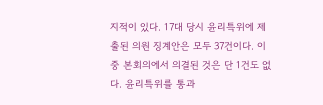지적이 있다. 17대 당시 윤리특위에 제출된 의원 징계안은 모두 37건이다. 이중 본회의에서 의결된 것은 단 1건도 없다. 윤리특위를 통과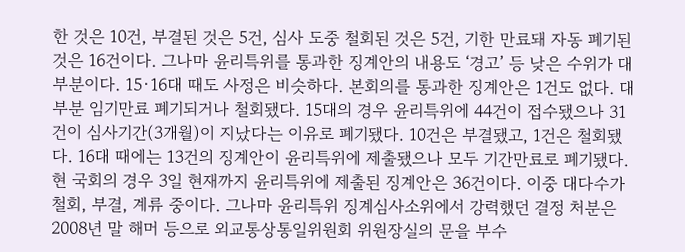한 것은 10건, 부결된 것은 5건, 심사 도중 철회된 것은 5건, 기한 만료돼 자동 폐기된 것은 16건이다. 그나마 윤리특위를 통과한 징계안의 내용도 ‘경고’ 등 낮은 수위가 대부분이다. 15·16대 때도 사정은 비슷하다. 본회의를 통과한 징계안은 1건도 없다. 대부분 임기만료 폐기되거나 철회됐다. 15대의 경우 윤리특위에 44건이 접수됐으나 31건이 심사기간(3개월)이 지났다는 이유로 폐기됐다. 10건은 부결됐고, 1건은 철회됐다. 16대 때에는 13건의 징계안이 윤리특위에 제출됐으나 모두 기간만료로 폐기됐다. 현 국회의 경우 3일 현재까지 윤리특위에 제출된 징계안은 36건이다. 이중 대다수가 철회, 부결, 계류 중이다. 그나마 윤리특위 징계심사소위에서 강력했던 결정 처분은 2008년 말 해머 등으로 외교통상통일위원회 위원장실의 문을 부수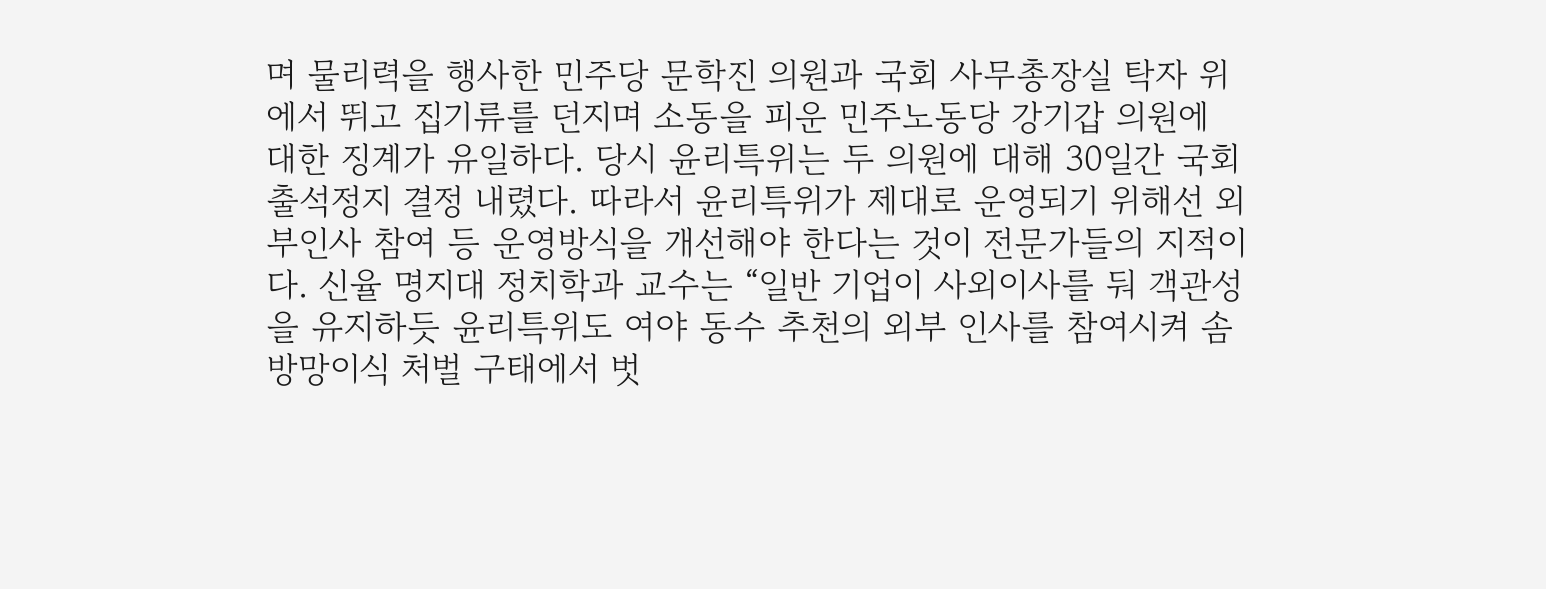며 물리력을 행사한 민주당 문학진 의원과 국회 사무총장실 탁자 위에서 뛰고 집기류를 던지며 소동을 피운 민주노동당 강기갑 의원에 대한 징계가 유일하다. 당시 윤리특위는 두 의원에 대해 30일간 국회 출석정지 결정 내렸다. 따라서 윤리특위가 제대로 운영되기 위해선 외부인사 참여 등 운영방식을 개선해야 한다는 것이 전문가들의 지적이다. 신율 명지대 정치학과 교수는 “일반 기업이 사외이사를 둬 객관성을 유지하듯 윤리특위도 여야 동수 추천의 외부 인사를 참여시켜 솜방망이식 처벌 구태에서 벗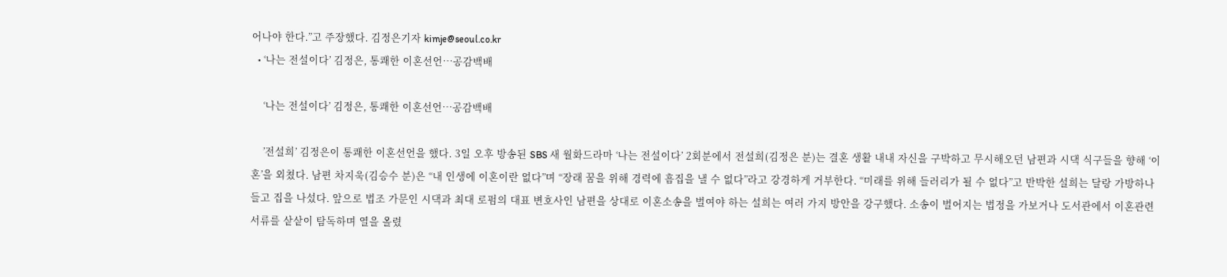어나야 한다.”고 주장했다. 김정은기자 kimje@seoul.co.kr
  • ‘나는 전설이다’ 김정은, 통쾌한 이혼선언…공감백배

    ‘나는 전설이다’ 김정은, 통쾌한 이혼선언…공감백배

    ’전설희’ 김정은이 통쾌한 이혼선언을 했다. 3일 오후 방송된 SBS 새 월화드라마 ‘나는 전설이다’ 2회분에서 전설희(김정은 분)는 결혼 생활 내내 자신을 구박하고 무시해오던 남편과 시댁 식구들을 향해 ‘이혼’을 외쳤다. 남편 차지욱(김승수 분)은 “내 인생에 이혼이란 없다”며 “장래 꿈을 위해 경력에 흠집을 낼 수 없다”라고 강경하게 거부한다. “미래를 위해 들러리가 될 수 없다”고 반박한 설희는 달랑 가방하나 들고 집을 나섰다. 앞으로 법조 가문인 시댁과 최대 로펌의 대표 변호사인 남편을 상대로 이혼소송을 벌여야 하는 설희는 여러 가지 방안을 강구했다. 소송이 벌어지는 법정을 가보거나 도서관에서 이혼관련 서류를 샅샅이 탐독하며 열을 올렸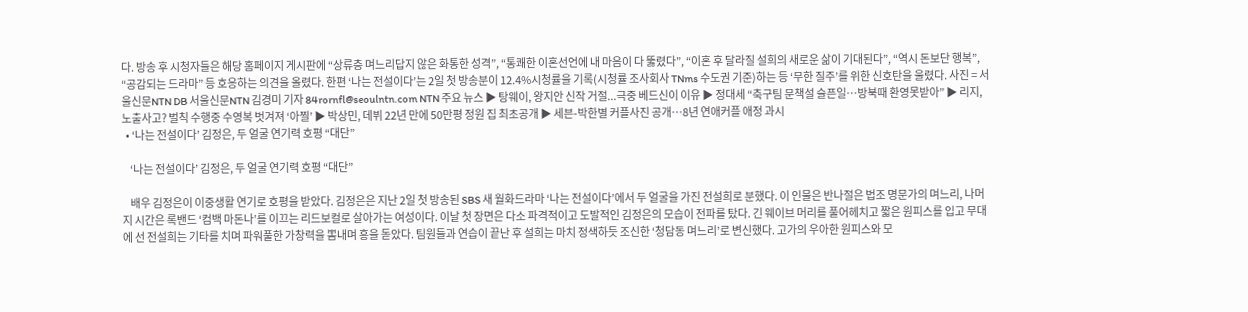다. 방송 후 시청자들은 해당 홈페이지 게시판에 “상류층 며느리답지 않은 화통한 성격”, “통쾌한 이혼선언에 내 마음이 다 뚫렸다”, “이혼 후 달라질 설희의 새로운 삶이 기대된다”, “역시 돈보단 행복”, “공감되는 드라마” 등 호응하는 의견을 올렸다. 한편 ‘나는 전설이다’는 2일 첫 방송분이 12.4%시청률을 기록(시청률 조사회사 TNms 수도권 기준)하는 등 ‘무한 질주’를 위한 신호탄을 울렸다. 사진 = 서울신문NTN DB 서울신문NTN 김경미 기자 84rornfl@seoulntn.com NTN 주요 뉴스 ▶ 탕웨이, 왕지안 신작 거절...극중 베드신이 이유 ▶ 정대세 “축구팀 문책설 슬픈일…방북때 환영못받아” ▶ 리지, 노출사고? 벌칙 수행중 수영복 벗겨져 ‘아찔’ ▶ 박상민, 데뷔 22년 만에 50만평 정원 집 최초공개 ▶ 세븐-박한별 커플사진 공개…8년 연애커플 애정 과시
  • ‘나는 전설이다’ 김정은, 두 얼굴 연기력 호평 “대단”

    ‘나는 전설이다’ 김정은, 두 얼굴 연기력 호평 “대단”

    배우 김정은이 이중생활 연기로 호평을 받았다. 김정은은 지난 2일 첫 방송된 SBS 새 월화드라마 ‘나는 전설이다’에서 두 얼굴을 가진 전설희로 분했다. 이 인물은 반나절은 법조 명문가의 며느리, 나머지 시간은 록밴드 ‘컴백 마돈나’를 이끄는 리드보컬로 살아가는 여성이다. 이날 첫 장면은 다소 파격적이고 도발적인 김정은의 모습이 전파를 탔다. 긴 웨이브 머리를 풀어헤치고 짧은 원피스를 입고 무대에 선 전설희는 기타를 치며 파워풀한 가창력을 뽐내며 흥을 돋았다. 팀원들과 연습이 끝난 후 설희는 마치 정색하듯 조신한 ‘청담동 며느리’로 변신했다. 고가의 우아한 원피스와 모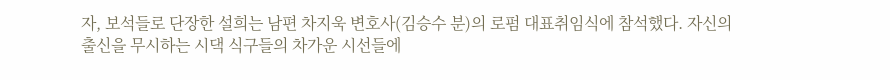자, 보석들로 단장한 설희는 남편 차지욱 변호사(김승수 분)의 로펌 대표취임식에 참석했다. 자신의 출신을 무시하는 시댁 식구들의 차가운 시선들에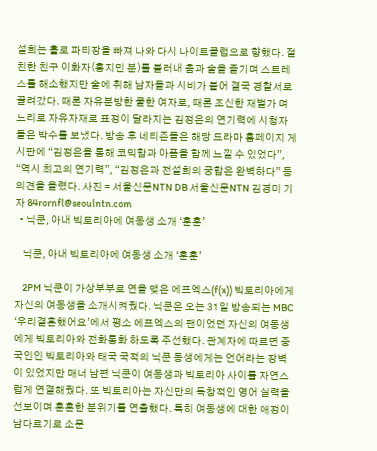설희는 홀로 파티장을 빠져 나와 다시 나이트클럽으로 향했다. 절친한 친구 이화자(홍지민 분)를 불러내 춤과 술을 즐기며 스트레스를 해소했지만 술에 취해 남자들과 시비가 붙어 결국 경찰서로 끌려갔다. 때론 자유분방한 쿨한 여자로, 때론 조신한 재벌가 며느리로 자유자재로 표정이 달라지는 김정은의 연기력에 시청자들은 박수를 보냈다. 방송 후 네티즌들은 해당 드라마 홈페이지 게시판에 “김정은을 통해 코믹함과 아픔을 함께 느낄 수 있었다”, “역시 최고의 연기력”, “김정은과 전설희의 궁합은 완벽하다” 등 의견을 올렸다. 사진 = 서울신문NTN DB 서울신문NTN 김경미 기자 84rornfl@seoulntn.com
  • 닉쿤, 아내 빅토리아에 여동생 소개 ‘훈훈’

    닉쿤, 아내 빅토리아에 여동생 소개 ‘훈훈’

    2PM 닉쿤이 가상부부로 연을 맺은 에프엑스(f(x)) 빅토리아에게 자신의 여동생을 소개시켜줬다. 닉쿤은 오는 31일 방송되는 MBC ‘우리결혼했어요’에서 평소 에프엑스의 팬이었던 자신의 여동생에게 빅토리아와 전화통화 하도록 주선했다. 관계자에 따르면 중국인인 빅토리아와 태국 국적의 닉쿤 동생에게는 언어라는 장벽이 있었지만 매너 남편 닉쿤이 여동생과 빅토리아 사이를 자연스럽게 연결해줬다. 또 빅토리아는 자신만의 독창적인 영어 실력을 선보이며 훈훈한 분위기를 연출했다. 특히 여동생에 대한 애정이 남다르기로 소문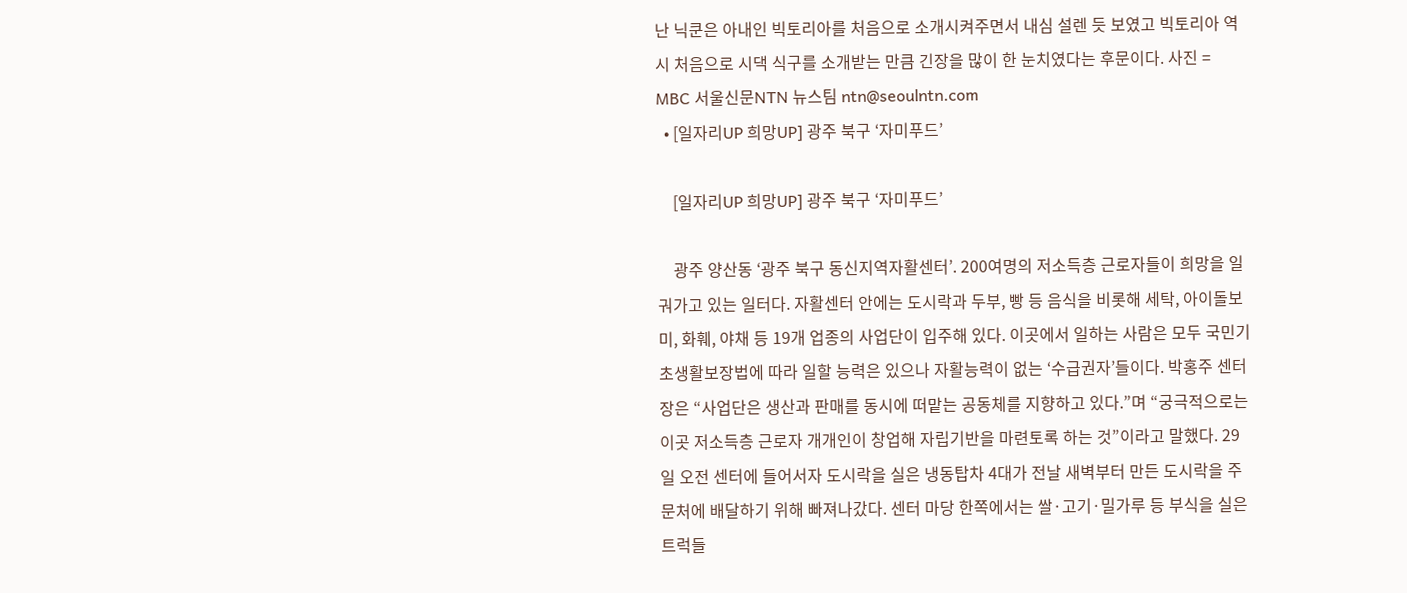난 닉쿤은 아내인 빅토리아를 처음으로 소개시켜주면서 내심 설렌 듯 보였고 빅토리아 역시 처음으로 시댁 식구를 소개받는 만큼 긴장을 많이 한 눈치였다는 후문이다. 사진 = MBC 서울신문NTN 뉴스팀 ntn@seoulntn.com
  • [일자리UP 희망UP] 광주 북구 ‘자미푸드’

    [일자리UP 희망UP] 광주 북구 ‘자미푸드’

    광주 양산동 ‘광주 북구 동신지역자활센터’. 200여명의 저소득층 근로자들이 희망을 일궈가고 있는 일터다. 자활센터 안에는 도시락과 두부, 빵 등 음식을 비롯해 세탁, 아이돌보미, 화훼, 야채 등 19개 업종의 사업단이 입주해 있다. 이곳에서 일하는 사람은 모두 국민기초생활보장법에 따라 일할 능력은 있으나 자활능력이 없는 ‘수급권자’들이다. 박홍주 센터장은 “사업단은 생산과 판매를 동시에 떠맡는 공동체를 지향하고 있다.”며 “궁극적으로는 이곳 저소득층 근로자 개개인이 창업해 자립기반을 마련토록 하는 것”이라고 말했다. 29일 오전 센터에 들어서자 도시락을 실은 냉동탑차 4대가 전날 새벽부터 만든 도시락을 주문처에 배달하기 위해 빠져나갔다. 센터 마당 한쪽에서는 쌀·고기·밀가루 등 부식을 실은 트럭들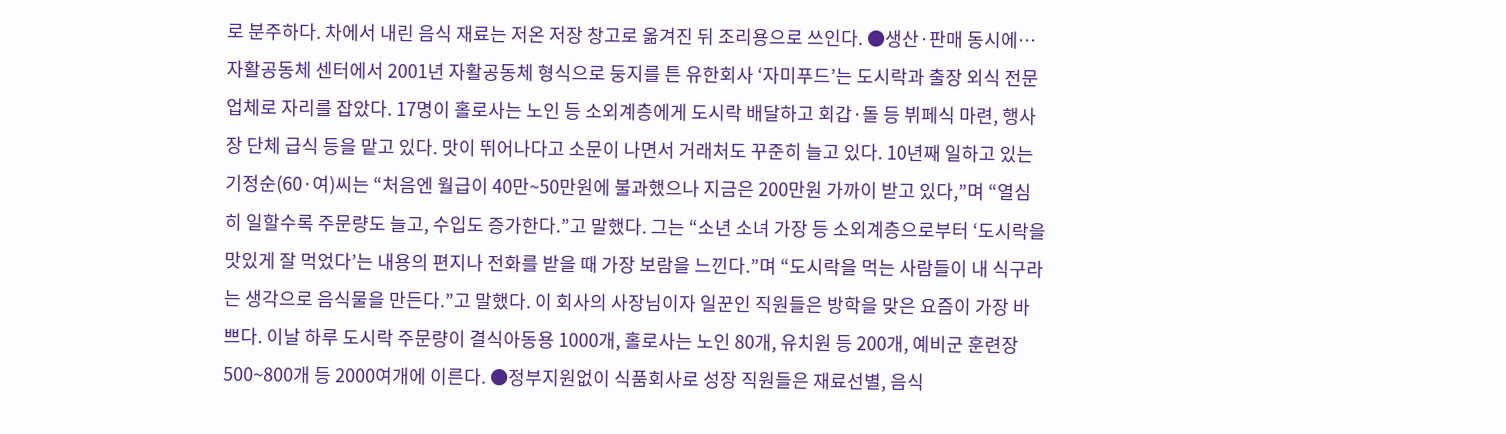로 분주하다. 차에서 내린 음식 재료는 저온 저장 창고로 옮겨진 뒤 조리용으로 쓰인다. ●생산·판매 동시에… 자활공동체 센터에서 2001년 자활공동체 형식으로 둥지를 튼 유한회사 ‘자미푸드’는 도시락과 출장 외식 전문업체로 자리를 잡았다. 17명이 홀로사는 노인 등 소외계층에게 도시락 배달하고 회갑·돌 등 뷔페식 마련, 행사장 단체 급식 등을 맡고 있다. 맛이 뛰어나다고 소문이 나면서 거래처도 꾸준히 늘고 있다. 10년째 일하고 있는 기정순(60·여)씨는 “처음엔 월급이 40만~50만원에 불과했으나 지금은 200만원 가까이 받고 있다,”며 “열심히 일할수록 주문량도 늘고, 수입도 증가한다.”고 말했다. 그는 “소년 소녀 가장 등 소외계층으로부터 ‘도시락을 맛있게 잘 먹었다’는 내용의 편지나 전화를 받을 때 가장 보람을 느낀다.”며 “도시락을 먹는 사람들이 내 식구라는 생각으로 음식물을 만든다.”고 말했다. 이 회사의 사장님이자 일꾼인 직원들은 방학을 맞은 요즘이 가장 바쁘다. 이날 하루 도시락 주문량이 결식아동용 1000개, 홀로사는 노인 80개, 유치원 등 200개, 예비군 훈련장 500~800개 등 2000여개에 이른다. ●정부지원없이 식품회사로 성장 직원들은 재료선별, 음식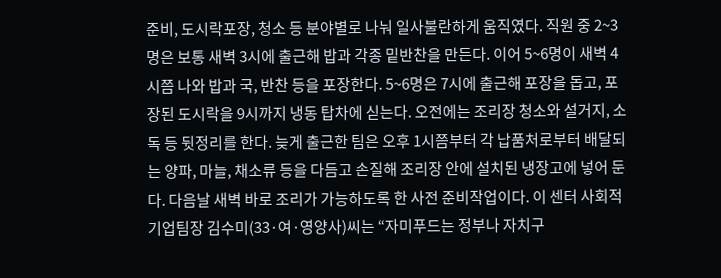준비, 도시락포장, 청소 등 분야별로 나눠 일사불란하게 움직였다. 직원 중 2~3명은 보통 새벽 3시에 출근해 밥과 각종 밑반찬을 만든다. 이어 5~6명이 새벽 4시쯤 나와 밥과 국, 반찬 등을 포장한다. 5~6명은 7시에 출근해 포장을 돕고, 포장된 도시락을 9시까지 냉동 탑차에 싣는다. 오전에는 조리장 청소와 설거지, 소독 등 뒷정리를 한다. 늦게 출근한 팀은 오후 1시쯤부터 각 납품처로부터 배달되는 양파, 마늘, 채소류 등을 다듬고 손질해 조리장 안에 설치된 냉장고에 넣어 둔다. 다음날 새벽 바로 조리가 가능하도록 한 사전 준비작업이다. 이 센터 사회적기업팀장 김수미(33·여·영양사)씨는 “자미푸드는 정부나 자치구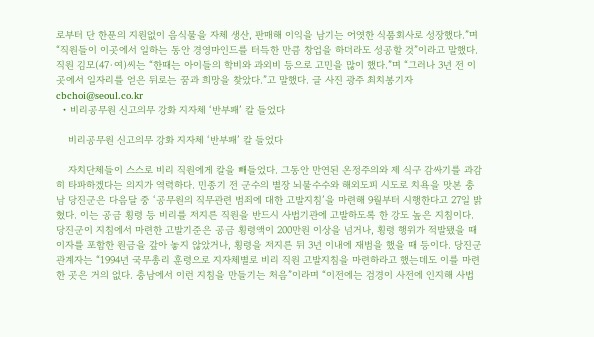로부터 단 한푼의 지원없이 음식물을 자체 생산, 판매해 이익을 남기는 어엿한 식품회사로 성장했다.”며 “직원들이 이곳에서 일하는 동안 경영마인드를 터득한 만큼 창업을 하더라도 성공할 것”이라고 말했다. 직원 김모(47·여)씨는 “한때는 아이들의 학비와 과외비 등으로 고민을 많이 했다.”며 “그러나 3년 전 이곳에서 일자리를 얻은 뒤로는 꿈과 희망을 찾았다.”고 말했다. 글 사진 광주 최치봉기자 cbchoi@seoul.co.kr
  • 비리공무원 신고의무 강화 지자체 ‘반부패’ 칼 들었다

    비리공무원 신고의무 강화 지자체 ‘반부패’ 칼 들었다

    자치단체들이 스스로 비리 직원에게 칼을 빼들었다. 그동안 만연된 온정주의와 제 식구 감싸기를 과감히 타파하겠다는 의지가 역력하다. 민종기 전 군수의 별장 뇌물수수와 해외도피 시도로 치욕을 맛본 충남 당진군은 다음달 중 ‘공무원의 직무관련 범죄에 대한 고발지침’을 마련해 9월부터 시행한다고 27일 밝혔다. 이는 공금 횡령 등 비리를 저지른 직원을 반드시 사법기관에 고발하도록 한 강도 높은 지침이다. 당진군이 지침에서 마련한 고발기준은 공금 횡령액이 200만원 이상을 넘거나, 횡령 행위가 적발됐을 때 이자를 포함한 원금을 갚아 놓지 않았거나, 횡령을 저지른 뒤 3년 이내에 재범을 했을 때 등이다. 당진군 관계자는 “1994년 국무총리 훈령으로 지자체별로 비리 직원 고발지침을 마련하라고 했는데도 이를 마련한 곳은 거의 없다. 충남에서 이런 지침을 만들기는 처음”이라며 “이전에는 검경이 사전에 인지해 사법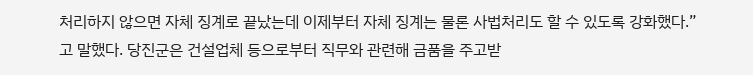처리하지 않으면 자체 징계로 끝났는데 이제부터 자체 징계는 물론 사법처리도 할 수 있도록 강화했다.”고 말했다. 당진군은 건설업체 등으로부터 직무와 관련해 금품을 주고받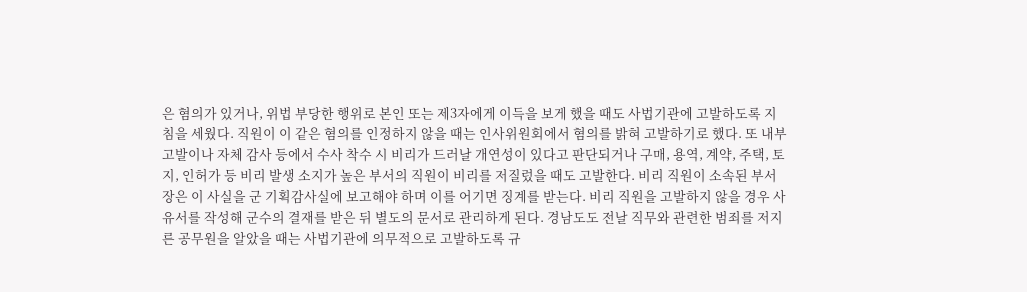은 혐의가 있거나, 위법 부당한 행위로 본인 또는 제3자에게 이득을 보게 했을 때도 사법기관에 고발하도록 지침을 세웠다. 직원이 이 같은 혐의를 인정하지 않을 때는 인사위원회에서 혐의를 밝혀 고발하기로 했다. 또 내부고발이나 자체 감사 등에서 수사 착수 시 비리가 드러날 개연성이 있다고 판단되거나 구매, 용역, 계약, 주택, 토지, 인허가 등 비리 발생 소지가 높은 부서의 직원이 비리를 저질렀을 때도 고발한다. 비리 직원이 소속된 부서장은 이 사실을 군 기획감사실에 보고해야 하며 이를 어기면 징계를 받는다. 비리 직원을 고발하지 않을 경우 사유서를 작성해 군수의 결재를 받은 뒤 별도의 문서로 관리하게 된다. 경남도도 전날 직무와 관련한 범죄를 저지른 공무원을 알았을 때는 사법기관에 의무적으로 고발하도록 규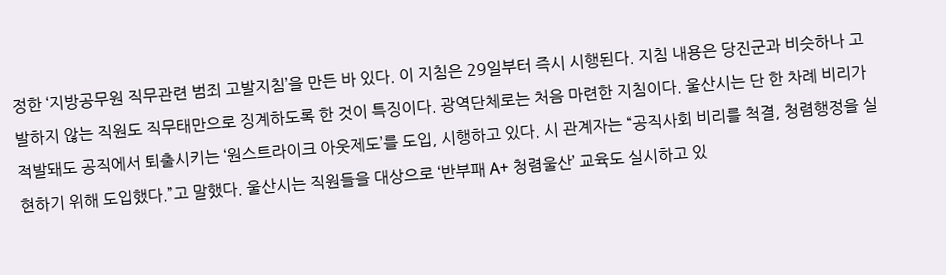정한 ‘지방공무원 직무관련 범죄 고발지침’을 만든 바 있다. 이 지침은 29일부터 즉시 시행된다. 지침 내용은 당진군과 비슷하나 고발하지 않는 직원도 직무태만으로 징계하도록 한 것이 특징이다. 광역단체로는 처음 마련한 지침이다. 울산시는 단 한 차례 비리가 적발돼도 공직에서 퇴출시키는 ‘원스트라이크 아웃제도’를 도입, 시행하고 있다. 시 관계자는 “공직사회 비리를 척결, 청렴행정을 실현하기 위해 도입했다.”고 말했다. 울산시는 직원들을 대상으로 ‘반부패 A+ 청렴울산’ 교육도 실시하고 있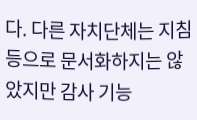다. 다른 자치단체는 지침 등으로 문서화하지는 않았지만 감사 기능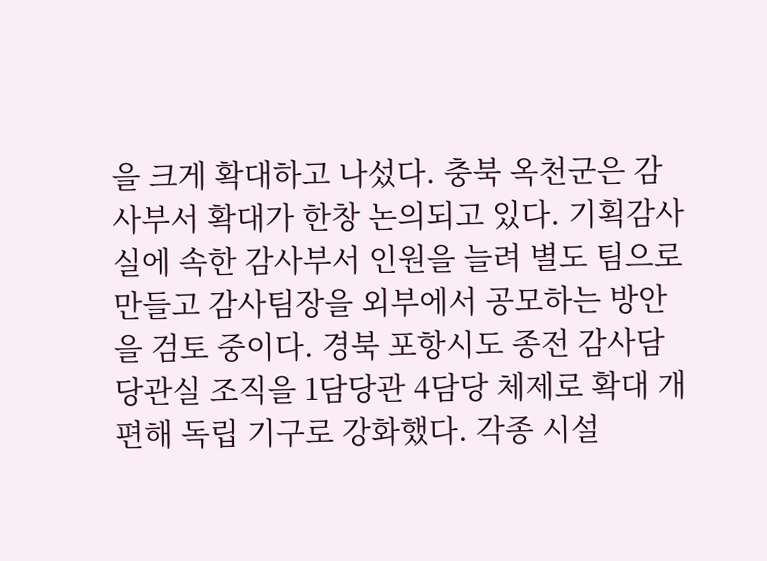을 크게 확대하고 나섰다. 충북 옥천군은 감사부서 확대가 한창 논의되고 있다. 기획감사실에 속한 감사부서 인원을 늘려 별도 팀으로 만들고 감사팀장을 외부에서 공모하는 방안을 검토 중이다. 경북 포항시도 종전 감사담당관실 조직을 1담당관 4담당 체제로 확대 개편해 독립 기구로 강화했다. 각종 시설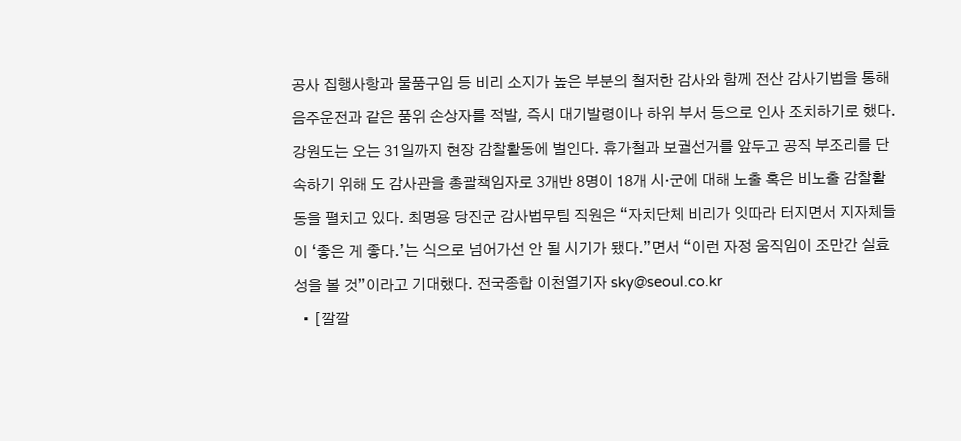공사 집행사항과 물품구입 등 비리 소지가 높은 부분의 철저한 감사와 함께 전산 감사기법을 통해 음주운전과 같은 품위 손상자를 적발, 즉시 대기발령이나 하위 부서 등으로 인사 조치하기로 했다. 강원도는 오는 31일까지 현장 감찰활동에 벌인다. 휴가철과 보궐선거를 앞두고 공직 부조리를 단속하기 위해 도 감사관을 총괄책임자로 3개반 8명이 18개 시·군에 대해 노출 혹은 비노출 감찰활동을 펼치고 있다. 최명용 당진군 감사법무팀 직원은 “자치단체 비리가 잇따라 터지면서 지자체들이 ‘좋은 게 좋다.’는 식으로 넘어가선 안 될 시기가 됐다.”면서 “이런 자정 움직임이 조만간 실효성을 볼 것”이라고 기대했다. 전국종합 이천열기자 sky@seoul.co.kr
  • [깔깔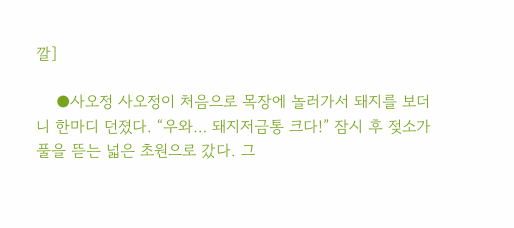깔]

    ●사오정 사오정이 처음으로 목장에 놀러가서 돼지를 보더니 한마디 던졌다. “우와… 돼지저금통 크다!” 잠시 후 젖소가 풀을 뜯는 넓은 초원으로 갔다. 그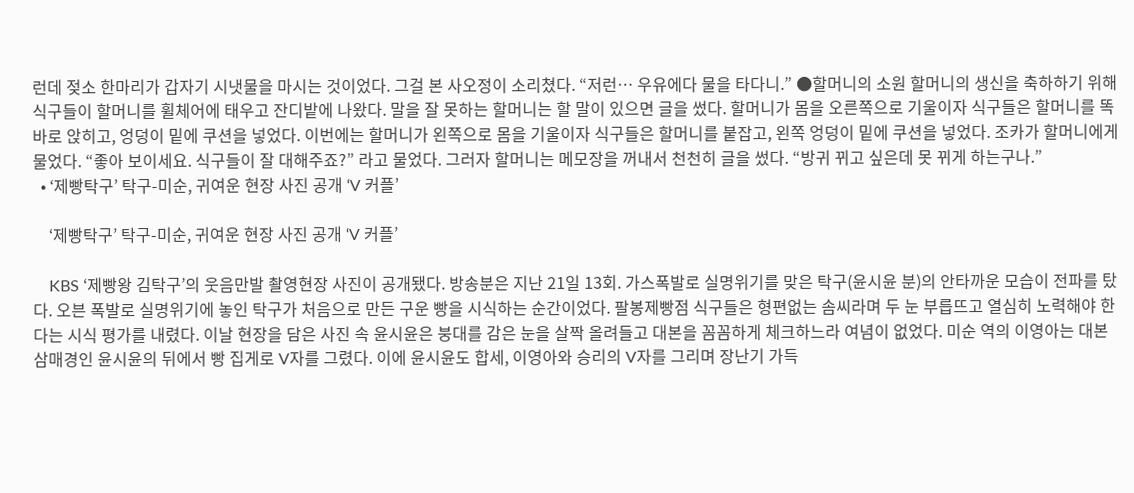런데 젖소 한마리가 갑자기 시냇물을 마시는 것이었다. 그걸 본 사오정이 소리쳤다. “저런… 우유에다 물을 타다니.” ●할머니의 소원 할머니의 생신을 축하하기 위해 식구들이 할머니를 휠체어에 태우고 잔디밭에 나왔다. 말을 잘 못하는 할머니는 할 말이 있으면 글을 썼다. 할머니가 몸을 오른쪽으로 기울이자 식구들은 할머니를 똑바로 앉히고, 엉덩이 밑에 쿠션을 넣었다. 이번에는 할머니가 왼쪽으로 몸을 기울이자 식구들은 할머니를 붙잡고, 왼쪽 엉덩이 밑에 쿠션을 넣었다. 조카가 할머니에게 물었다. “좋아 보이세요. 식구들이 잘 대해주죠?” 라고 물었다. 그러자 할머니는 메모장을 꺼내서 천천히 글을 썼다. “방귀 뀌고 싶은데 못 뀌게 하는구나.”
  • ‘제빵탁구’ 탁구-미순, 귀여운 현장 사진 공개 ‘V 커플’

    ‘제빵탁구’ 탁구-미순, 귀여운 현장 사진 공개 ‘V 커플’

    KBS ‘제빵왕 김탁구’의 웃음만발 촬영현장 사진이 공개됐다. 방송분은 지난 21일 13회. 가스폭발로 실명위기를 맞은 탁구(윤시윤 분)의 안타까운 모습이 전파를 탔다. 오븐 폭발로 실명위기에 놓인 탁구가 처음으로 만든 구운 빵을 시식하는 순간이었다. 팔봉제빵점 식구들은 형편없는 솜씨라며 두 눈 부릅뜨고 열심히 노력해야 한다는 시식 평가를 내렸다. 이날 현장을 담은 사진 속 윤시윤은 붕대를 감은 눈을 살짝 올려들고 대본을 꼼꼼하게 체크하느라 여념이 없었다. 미순 역의 이영아는 대본삼매경인 윤시윤의 뒤에서 빵 집게로 V자를 그렸다. 이에 윤시윤도 합세, 이영아와 승리의 V자를 그리며 장난기 가득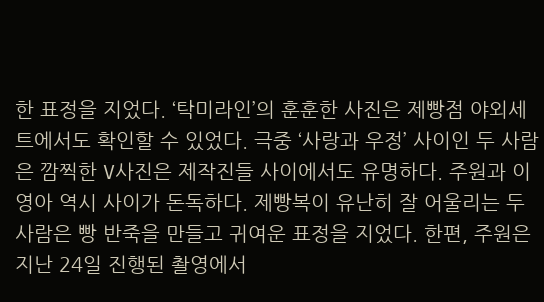한 표정을 지었다. ‘탁미라인’의 훈훈한 사진은 제빵점 야외세트에서도 확인할 수 있었다. 극중 ‘사랑과 우정’ 사이인 두 사람은 깜찍한 V사진은 제작진들 사이에서도 유명하다. 주원과 이영아 역시 사이가 돈독하다. 제빵복이 유난히 잘 어울리는 두 사람은 빵 반죽을 만들고 귀여운 표정을 지었다. 한편, 주원은 지난 24일 진행된 촬영에서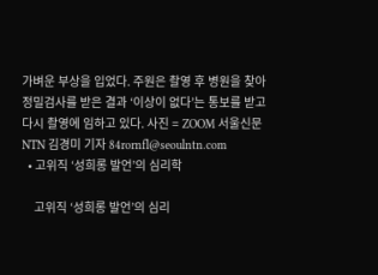가벼운 부상을 입었다. 주원은 촬영 후 병원을 찾아 정밀검사를 받은 결과 ‘이상이 없다’는 통보를 받고 다시 촬영에 임하고 있다. 사진 = ZOOM 서울신문NTN 김경미 기자 84rornfl@seoulntn.com
  • 고위직 ‘성희롱 발언’의 심리학

    고위직 ‘성희롱 발언’의 심리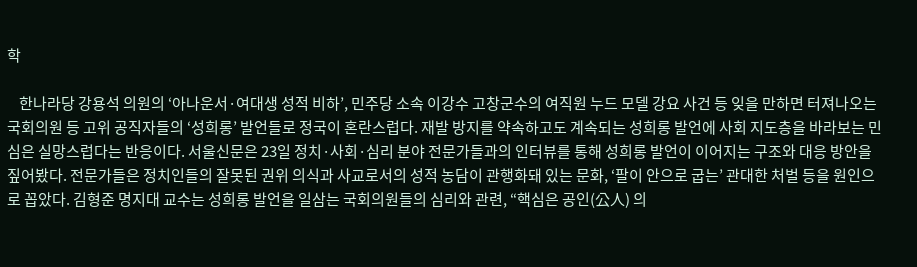학

    한나라당 강용석 의원의 ‘아나운서·여대생 성적 비하’, 민주당 소속 이강수 고창군수의 여직원 누드 모델 강요 사건 등 잊을 만하면 터져나오는 국회의원 등 고위 공직자들의 ‘성희롱’ 발언들로 정국이 혼란스럽다. 재발 방지를 약속하고도 계속되는 성희롱 발언에 사회 지도층을 바라보는 민심은 실망스럽다는 반응이다. 서울신문은 23일 정치·사회·심리 분야 전문가들과의 인터뷰를 통해 성희롱 발언이 이어지는 구조와 대응 방안을 짚어봤다. 전문가들은 정치인들의 잘못된 권위 의식과 사교로서의 성적 농담이 관행화돼 있는 문화, ‘팔이 안으로 굽는’ 관대한 처벌 등을 원인으로 꼽았다. 김형준 명지대 교수는 성희롱 발언을 일삼는 국회의원들의 심리와 관련, “핵심은 공인(公人) 의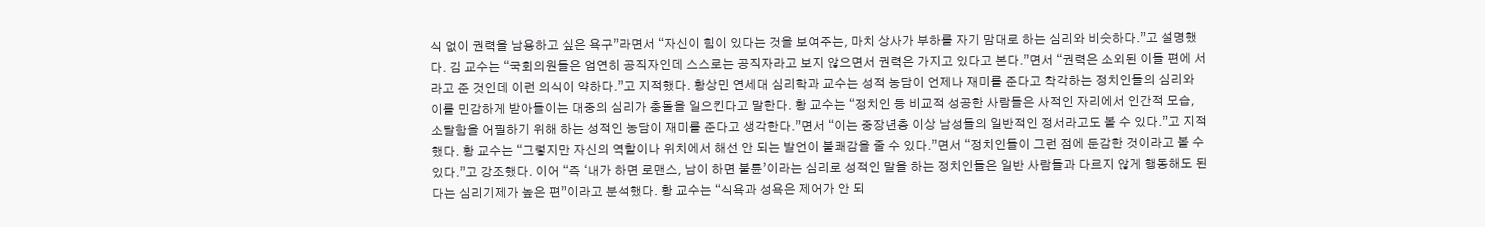식 없이 권력을 남용하고 싶은 욕구”라면서 “자신이 힘이 있다는 것을 보여주는, 마치 상사가 부하를 자기 맘대로 하는 심리와 비슷하다.”고 설명했다. 김 교수는 “국회의원들은 엄연히 공직자인데 스스로는 공직자라고 보지 않으면서 권력은 가지고 있다고 본다.”면서 “권력은 소외된 이들 편에 서라고 준 것인데 이런 의식이 약하다.”고 지적했다. 황상민 연세대 심리학과 교수는 성적 농담이 언제나 재미를 준다고 착각하는 정치인들의 심리와 이를 민감하게 받아들이는 대중의 심리가 충돌을 일으킨다고 말한다. 황 교수는 “정치인 등 비교적 성공한 사람들은 사적인 자리에서 인간적 모습, 소탈함을 어필하기 위해 하는 성적인 농담이 재미를 준다고 생각한다.”면서 “이는 중장년층 이상 남성들의 일반적인 정서라고도 볼 수 있다.”고 지적했다. 황 교수는 “그렇지만 자신의 역할이나 위치에서 해선 안 되는 발언이 불쾌감을 줄 수 있다.”면서 “정치인들이 그런 점에 둔감한 것이라고 볼 수 있다.”고 강조했다. 이어 “즉 ‘내가 하면 로맨스, 남이 하면 불륜’이라는 심리로 성적인 말을 하는 정치인들은 일반 사람들과 다르지 않게 행동해도 된다는 심리기제가 높은 편”이라고 분석했다. 황 교수는 “식욕과 성욕은 제어가 안 되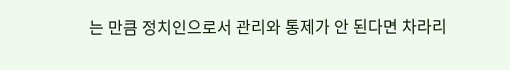는 만큼 정치인으로서 관리와 통제가 안 된다면 차라리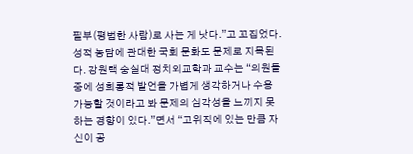필부(평범한 사람)로 사는 게 낫다.”고 꼬집었다. 성적 농담에 관대한 국회 문화도 문제로 지목된다. 강원택 숭실대 정치외교학과 교수는 “의원들 중에 성희롱적 발언을 가볍게 생각하거나 수용 가능할 것이라고 봐 문제의 심각성을 느끼지 못하는 경향이 있다.”면서 “고위직에 있는 만큼 자신이 공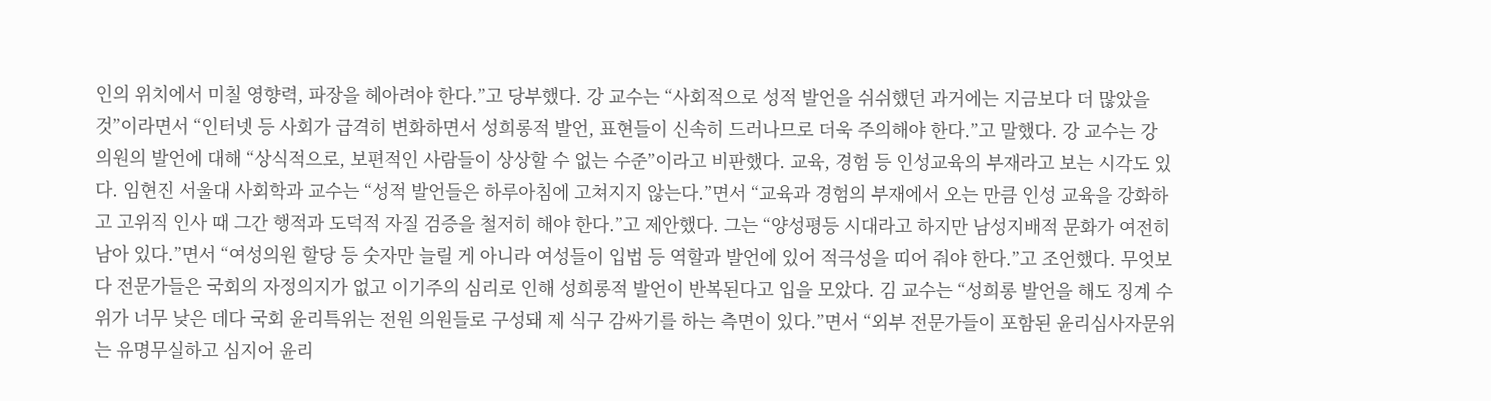인의 위치에서 미칠 영향력, 파장을 헤아려야 한다.”고 당부했다. 강 교수는 “사회적으로 성적 발언을 쉬쉬했던 과거에는 지금보다 더 많았을 것”이라면서 “인터넷 등 사회가 급격히 변화하면서 성희롱적 발언, 표현들이 신속히 드러나므로 더욱 주의해야 한다.”고 말했다. 강 교수는 강 의원의 발언에 대해 “상식적으로, 보편적인 사람들이 상상할 수 없는 수준”이라고 비판했다. 교육, 경험 등 인성교육의 부재라고 보는 시각도 있다. 임현진 서울대 사회학과 교수는 “성적 발언들은 하루아침에 고쳐지지 않는다.”면서 “교육과 경험의 부재에서 오는 만큼 인성 교육을 강화하고 고위직 인사 때 그간 행적과 도덕적 자질 검증을 철저히 해야 한다.”고 제안했다. 그는 “양성평등 시대라고 하지만 남성지배적 문화가 여전히 남아 있다.”면서 “여성의원 할당 등 숫자만 늘릴 게 아니라 여성들이 입법 등 역할과 발언에 있어 적극성을 띠어 줘야 한다.”고 조언했다. 무엇보다 전문가들은 국회의 자정의지가 없고 이기주의 심리로 인해 성희롱적 발언이 반복된다고 입을 모았다. 김 교수는 “성희롱 발언을 해도 징계 수위가 너무 낮은 데다 국회 윤리특위는 전원 의원들로 구성돼 제 식구 감싸기를 하는 측면이 있다.”면서 “외부 전문가들이 포함된 윤리심사자문위는 유명무실하고 심지어 윤리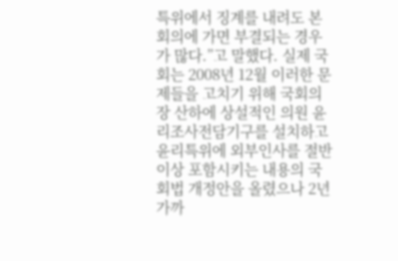특위에서 징계를 내려도 본회의에 가면 부결되는 경우가 많다.”고 말했다. 실제 국회는 2008년 12월 이러한 문제들을 고치기 위해 국회의장 산하에 상설적인 의원 윤리조사전담기구를 설치하고 윤리특위에 외부인사를 절반 이상 포함시키는 내용의 국회법 개정안을 올렸으나 2년 가까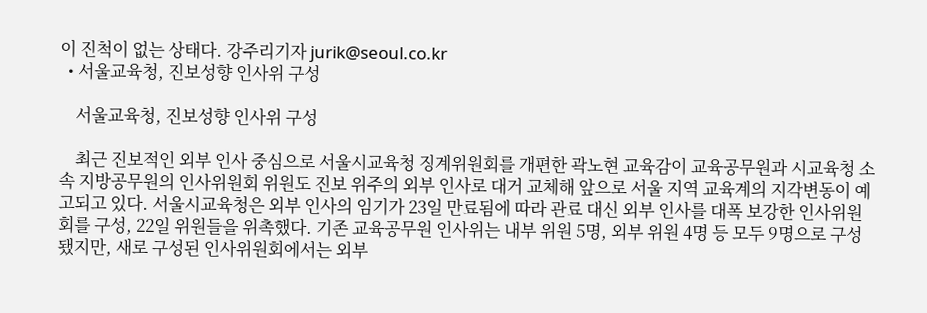이 진척이 없는 상태다. 강주리기자 jurik@seoul.co.kr
  • 서울교육청, 진보성향 인사위 구성

    서울교육청, 진보성향 인사위 구성

    최근 진보적인 외부 인사 중심으로 서울시교육청 징계위원회를 개편한 곽노현 교육감이 교육공무원과 시교육청 소속 지방공무원의 인사위원회 위원도 진보 위주의 외부 인사로 대거 교체해 앞으로 서울 지역 교육계의 지각변동이 예고되고 있다. 서울시교육청은 외부 인사의 임기가 23일 만료됨에 따라 관료 대신 외부 인사를 대폭 보강한 인사위원회를 구성, 22일 위원들을 위촉했다. 기존 교육공무원 인사위는 내부 위원 5명, 외부 위원 4명 등 모두 9명으로 구성됐지만, 새로 구성된 인사위원회에서는 외부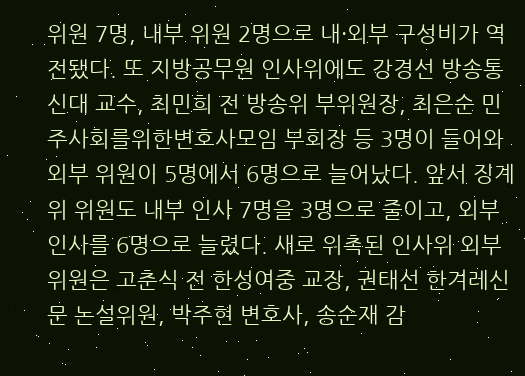위원 7명, 내부 위원 2명으로 내·외부 구성비가 역전됐다. 또 지방공무원 인사위에도 강경선 방송통신대 교수, 최민희 전 방송위 부위원장, 최은순 민주사회를위한변호사모임 부회장 등 3명이 들어와 외부 위원이 5명에서 6명으로 늘어났다. 앞서 징계위 위원도 내부 인사 7명을 3명으로 줄이고, 외부 인사를 6명으로 늘렸다. 새로 위촉된 인사위 외부 위원은 고춘식 전 한성여중 교장, 권태선 한겨레신문 논설위원, 박주현 변호사, 송순재 감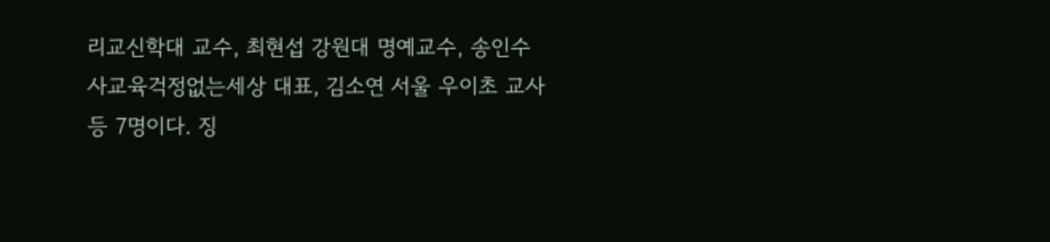리교신학대 교수, 최현섭 강원대 명예교수, 송인수 사교육걱정없는세상 대표, 김소연 서울 우이초 교사 등 7명이다. 징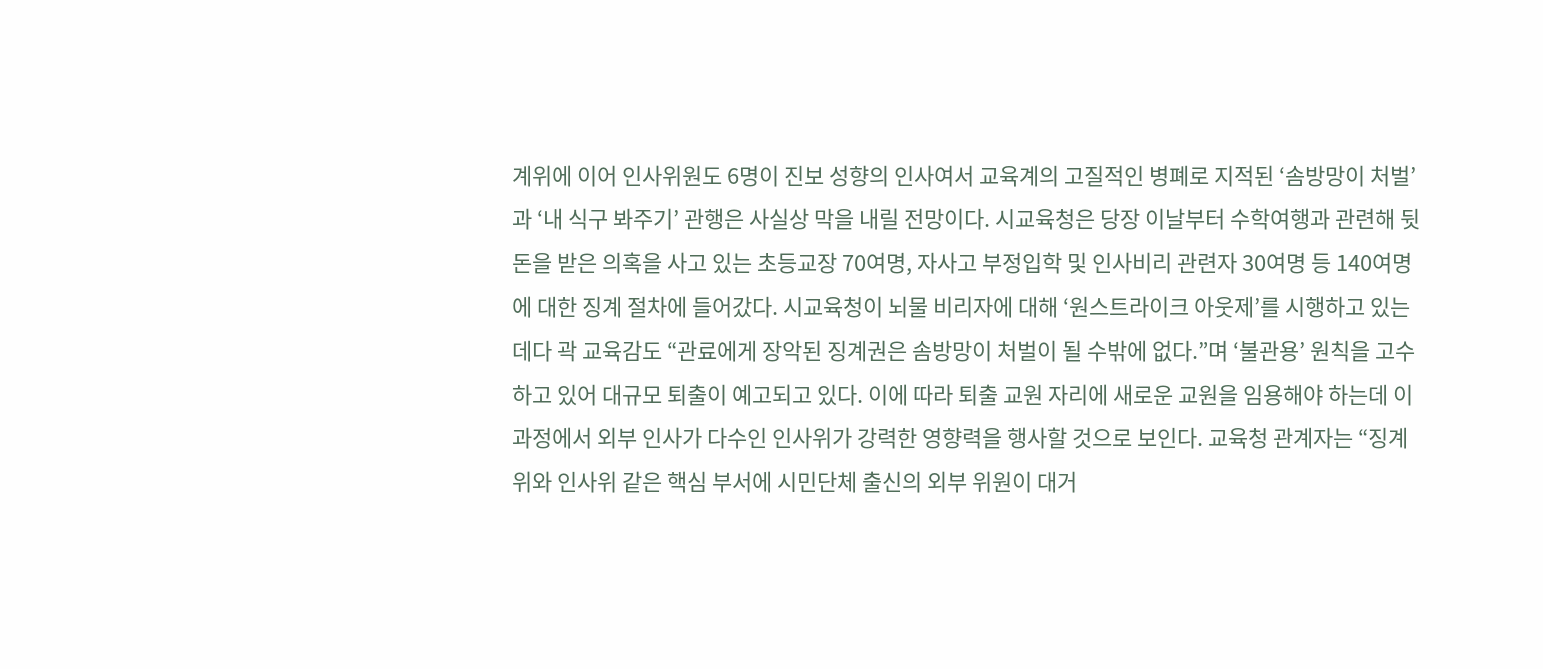계위에 이어 인사위원도 6명이 진보 성향의 인사여서 교육계의 고질적인 병폐로 지적된 ‘솜방망이 처벌’과 ‘내 식구 봐주기’ 관행은 사실상 막을 내릴 전망이다. 시교육청은 당장 이날부터 수학여행과 관련해 뒷돈을 받은 의혹을 사고 있는 초등교장 70여명, 자사고 부정입학 및 인사비리 관련자 30여명 등 140여명에 대한 징계 절차에 들어갔다. 시교육청이 뇌물 비리자에 대해 ‘원스트라이크 아웃제’를 시행하고 있는 데다 곽 교육감도 “관료에게 장악된 징계권은 솜방망이 처벌이 될 수밖에 없다.”며 ‘불관용’ 원칙을 고수하고 있어 대규모 퇴출이 예고되고 있다. 이에 따라 퇴출 교원 자리에 새로운 교원을 임용해야 하는데 이 과정에서 외부 인사가 다수인 인사위가 강력한 영향력을 행사할 것으로 보인다. 교육청 관계자는 “징계위와 인사위 같은 핵심 부서에 시민단체 출신의 외부 위원이 대거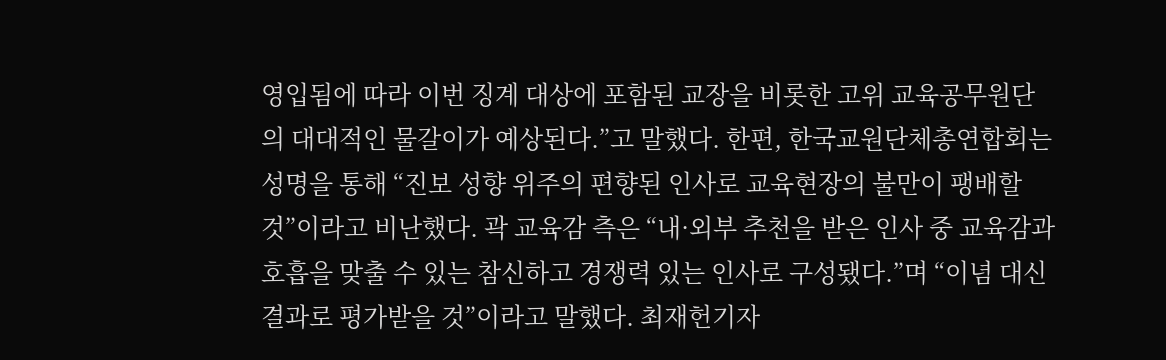영입됨에 따라 이번 징계 대상에 포함된 교장을 비롯한 고위 교육공무원단의 대대적인 물갈이가 예상된다.”고 말했다. 한편, 한국교원단체총연합회는 성명을 통해 “진보 성향 위주의 편향된 인사로 교육현장의 불만이 팽배할 것”이라고 비난했다. 곽 교육감 측은 “내·외부 추천을 받은 인사 중 교육감과 호흡을 맞출 수 있는 참신하고 경쟁력 있는 인사로 구성됐다.”며 “이념 대신 결과로 평가받을 것”이라고 말했다. 최재헌기자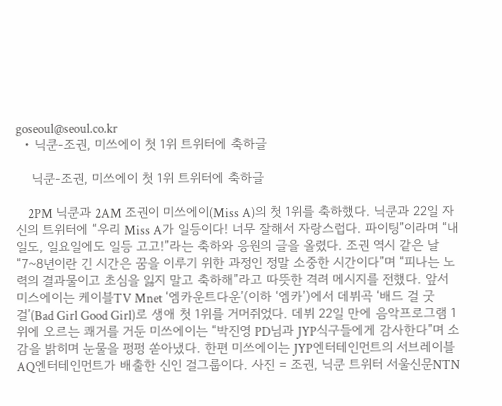goseoul@seoul.co.kr
  • 닉쿤-조권, 미쓰에이 첫 1위 트위터에 축하글

    닉쿤-조권, 미쓰에이 첫 1위 트위터에 축하글

    2PM 닉쿤과 2AM 조권이 미쓰에이(Miss A)의 첫 1위를 축하했다. 닉쿤과 22일 자신의 트위터에 “우리 Miss A가 일등이다! 너무 잘해서 자랑스럽다. 파이팅”이라며 “내일도, 일요일에도 일등 고고!”라는 축하와 응원의 글을 올렸다. 조권 역시 같은 날 “7~8년이란 긴 시간은 꿈을 이루기 위한 과정인 정말 소중한 시간이다”며 “피나는 노력의 결과물이고 초심을 잃지 말고 축하해”라고 따뜻한 격려 메시지를 전했다. 앞서 미스에이는 케이블TV Mnet ‘엠카운트다운’(이하 ‘엠카’)에서 데뷔곡 ‘배드 걸 굿 걸’(Bad Girl Good Girl)로 생애 첫 1위를 거머쥐었다. 데뷔 22일 만에 음악프로그램 1위에 오르는 쾌거를 거둔 미쓰에이는 “박진영 PD님과 JYP식구들에게 감사한다”며 소감을 밝히며 눈물을 펑펑 쏟아냈다. 한편 미쓰에이는 JYP엔터테인먼트의 서브레이블 AQ엔터테인먼트가 배출한 신인 걸그룹이다. 사진 = 조권, 닉쿤 트위터 서울신문NTN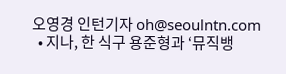오영경 인턴기자 oh@seoulntn.com
  • 지나, 한 식구 용준형과 ‘뮤직뱅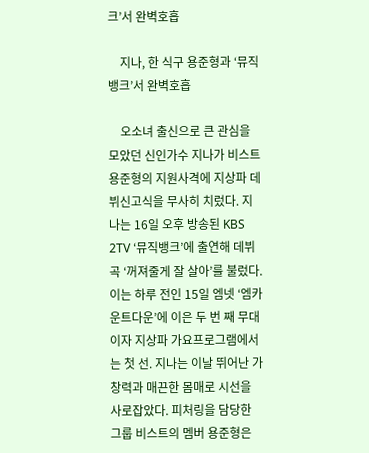크’서 완벽호흡

    지나, 한 식구 용준형과 ‘뮤직뱅크’서 완벽호흡

    오소녀 출신으로 큰 관심을 모았던 신인가수 지나가 비스트 용준형의 지원사격에 지상파 데뷔신고식을 무사히 치렀다. 지나는 16일 오후 방송된 KBS 2TV ‘뮤직뱅크’에 출연해 데뷔곡 ‘꺼져줄게 잘 살아’를 불렀다. 이는 하루 전인 15일 엠넷 ‘엠카운트다운’에 이은 두 번 째 무대이자 지상파 가요프로그램에서는 첫 선. 지나는 이날 뛰어난 가창력과 매끈한 몸매로 시선을 사로잡았다. 피처링을 담당한 그룹 비스트의 멤버 용준형은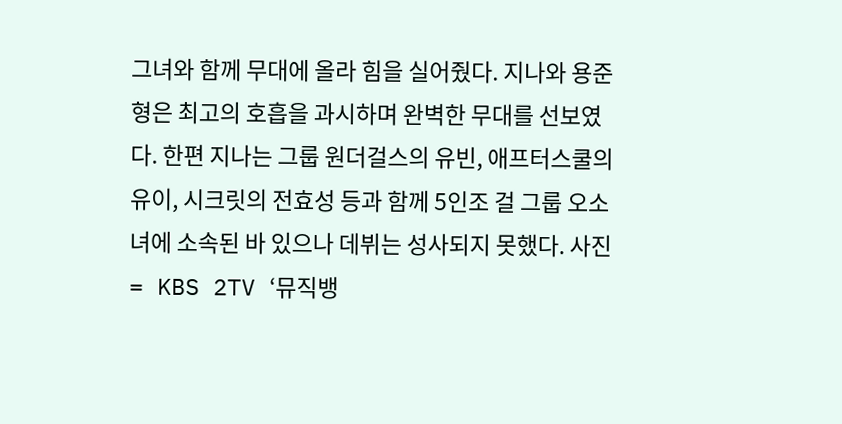그녀와 함께 무대에 올라 힘을 실어줬다. 지나와 용준형은 최고의 호흡을 과시하며 완벽한 무대를 선보였다. 한편 지나는 그룹 원더걸스의 유빈, 애프터스쿨의 유이, 시크릿의 전효성 등과 함께 5인조 걸 그룹 오소녀에 소속된 바 있으나 데뷔는 성사되지 못했다. 사진 = KBS 2TV ‘뮤직뱅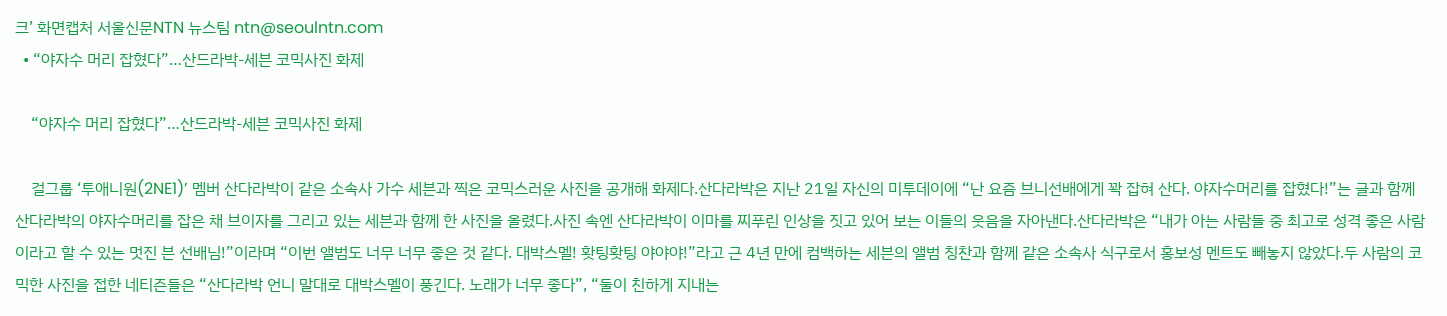크’ 화면캡처 서울신문NTN 뉴스팀 ntn@seoulntn.com
  • “야자수 머리 잡혔다”…산드라박-세븐 코믹사진 화제

    “야자수 머리 잡혔다”…산드라박-세븐 코믹사진 화제

    걸그룹 ‘투애니원(2NE1)’ 멤버 산다라박이 같은 소속사 가수 세븐과 찍은 코믹스러운 사진을 공개해 화제다.산다라박은 지난 21일 자신의 미투데이에 “난 요즘 브니선배에게 꽉 잡혀 산다. 야자수머리를 잡혔다!”는 글과 함께 산다라박의 야자수머리를 잡은 채 브이자를 그리고 있는 세븐과 함께 한 사진을 올렸다.사진 속엔 산다라박이 이마를 찌푸린 인상을 짓고 있어 보는 이들의 웃음을 자아낸다.산다라박은 “내가 아는 사람들 중 최고로 성격 좋은 사람이라고 할 수 있는 멋진 븐 선배님!”이라며 “이번 앨범도 너무 너무 좋은 것 같다. 대박스멜! 홧팅홧팅 야야야!”라고 근 4년 만에 컴백하는 세븐의 앨범 칭찬과 함께 같은 소속사 식구로서 홍보성 멘트도 빼놓지 않았다.두 사람의 코믹한 사진을 접한 네티즌들은 “산다라박 언니 말대로 대박스멜이 풍긴다. 노래가 너무 좋다”, “둘이 친하게 지내는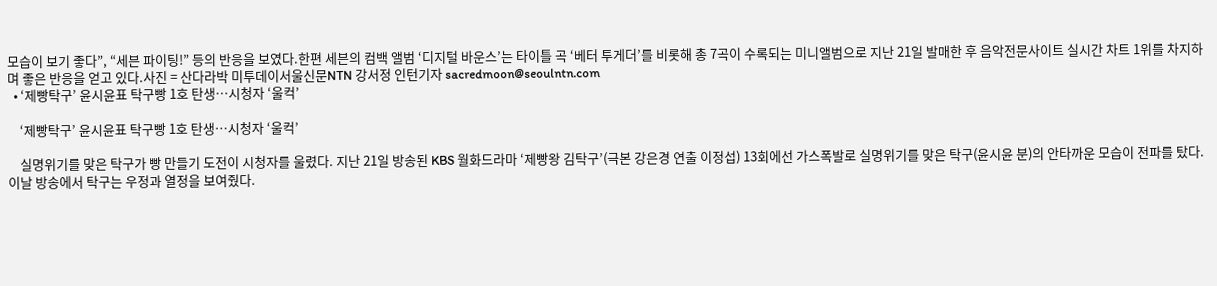모습이 보기 좋다”, “세븐 파이팅!” 등의 반응을 보였다.한편 세븐의 컴백 앨범 ‘디지털 바운스’는 타이틀 곡 ‘베터 투게더’를 비롯해 총 7곡이 수록되는 미니앨범으로 지난 21일 발매한 후 음악전문사이트 실시간 차트 1위를 차지하며 좋은 반응을 얻고 있다.사진 = 산다라박 미투데이서울신문NTN 강서정 인턴기자 sacredmoon@seoulntn.com
  • ‘제빵탁구’ 윤시윤표 탁구빵 1호 탄생…시청자 ‘울컥’

    ‘제빵탁구’ 윤시윤표 탁구빵 1호 탄생…시청자 ‘울컥’

    실명위기를 맞은 탁구가 빵 만들기 도전이 시청자를 울렸다. 지난 21일 방송된 KBS 월화드라마 ‘제빵왕 김탁구’(극본 강은경 연출 이정섭) 13회에선 가스폭발로 실명위기를 맞은 탁구(윤시윤 분)의 안타까운 모습이 전파를 탔다. 이날 방송에서 탁구는 우정과 열정을 보여줬다.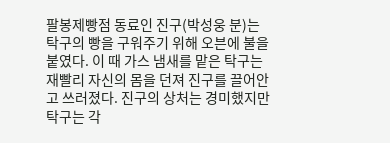팔봉제빵점 동료인 진구(박성웅 분)는 탁구의 빵을 구워주기 위해 오븐에 불을 붙였다. 이 때 가스 냄새를 맡은 탁구는 재빨리 자신의 몸을 던져 진구를 끌어안고 쓰러졌다. 진구의 상처는 경미했지만 탁구는 각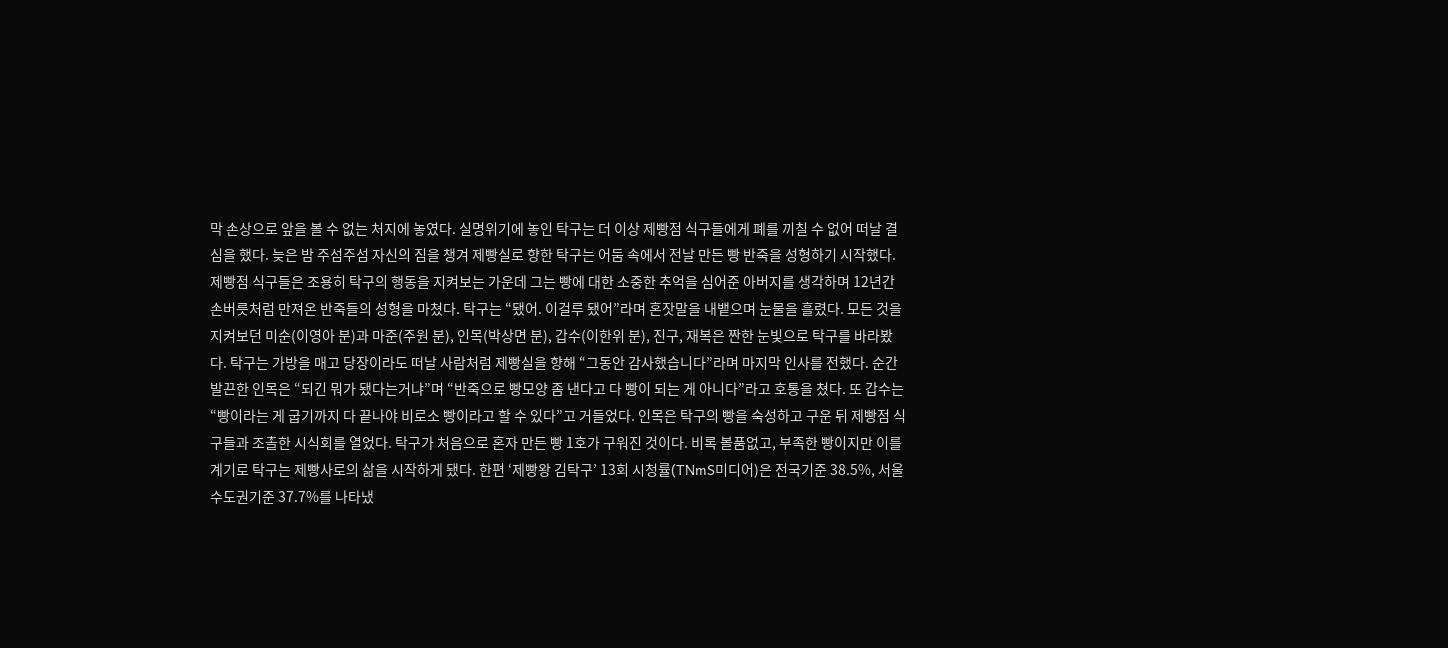막 손상으로 앞을 볼 수 없는 처지에 놓였다. 실명위기에 놓인 탁구는 더 이상 제빵점 식구들에게 폐를 끼칠 수 없어 떠날 결심을 했다. 늦은 밤 주섬주섬 자신의 짐을 챙겨 제빵실로 향한 탁구는 어둠 속에서 전날 만든 빵 반죽을 성형하기 시작했다. 제빵점 식구들은 조용히 탁구의 행동을 지켜보는 가운데 그는 빵에 대한 소중한 추억을 심어준 아버지를 생각하며 12년간 손버릇처럼 만져온 반죽들의 성형을 마쳤다. 탁구는 “됐어. 이걸루 됐어”라며 혼잣말을 내뱉으며 눈물을 흘렸다. 모든 것을 지켜보던 미순(이영아 분)과 마준(주원 분), 인목(박상면 분), 갑수(이한위 분), 진구, 재복은 짠한 눈빛으로 탁구를 바라봤다. 탁구는 가방을 매고 당장이라도 떠날 사람처럼 제빵실을 향해 “그동안 감사했습니다”라며 마지막 인사를 전했다. 순간 발끈한 인목은 “되긴 뭐가 됐다는거냐”며 “반죽으로 빵모양 좀 낸다고 다 빵이 되는 게 아니다”라고 호통을 쳤다. 또 갑수는 “빵이라는 게 굽기까지 다 끝나야 비로소 빵이라고 할 수 있다”고 거들었다. 인목은 탁구의 빵을 숙성하고 구운 뒤 제빵점 식구들과 조촐한 시식회를 열었다. 탁구가 처음으로 혼자 만든 빵 1호가 구워진 것이다. 비록 볼품없고, 부족한 빵이지만 이를 계기로 탁구는 제빵사로의 삶을 시작하게 됐다. 한편 ‘제빵왕 김탁구’ 13회 시청률(TNmS미디어)은 전국기준 38.5%, 서울수도권기준 37.7%를 나타냈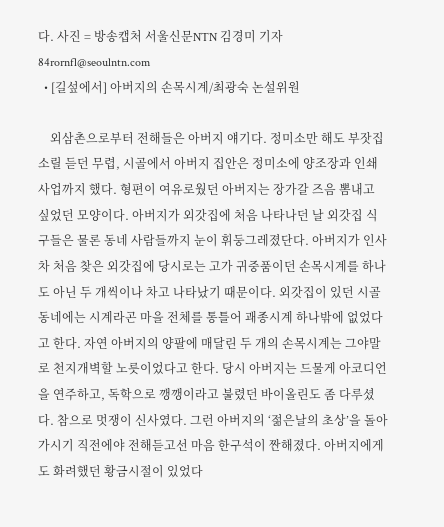다. 사진 = 방송캡처 서울신문NTN 김경미 기자 84rornfl@seoulntn.com
  • [길섶에서] 아버지의 손목시계/최광숙 논설위원

    외삼촌으로부터 전해들은 아버지 얘기다. 정미소만 해도 부잣집 소릴 듣던 무렵, 시골에서 아버지 집안은 정미소에 양조장과 인쇄사업까지 했다. 형편이 여유로웠던 아버지는 장가갈 즈음 뽐내고 싶었던 모양이다. 아버지가 외갓집에 처음 나타나던 날 외갓집 식구들은 물론 동네 사람들까지 눈이 휘둥그레졌단다. 아버지가 인사차 처음 찾은 외갓집에 당시로는 고가 귀중품이던 손목시계를 하나도 아닌 두 개씩이나 차고 나타났기 때문이다. 외갓집이 있던 시골 동네에는 시계라곤 마을 전체를 통틀어 괘종시계 하나밖에 없었다고 한다. 자연 아버지의 양팔에 매달린 두 개의 손목시계는 그야말로 천지개벽할 노릇이었다고 한다. 당시 아버지는 드물게 아코디언을 연주하고, 독학으로 깽깽이라고 불렸던 바이올린도 좀 다루셨다. 참으로 멋쟁이 신사였다. 그런 아버지의 ‘젊은날의 초상’을 돌아가시기 직전에야 전해듣고선 마음 한구석이 짠해졌다. 아버지에게도 화려했던 황금시절이 있었다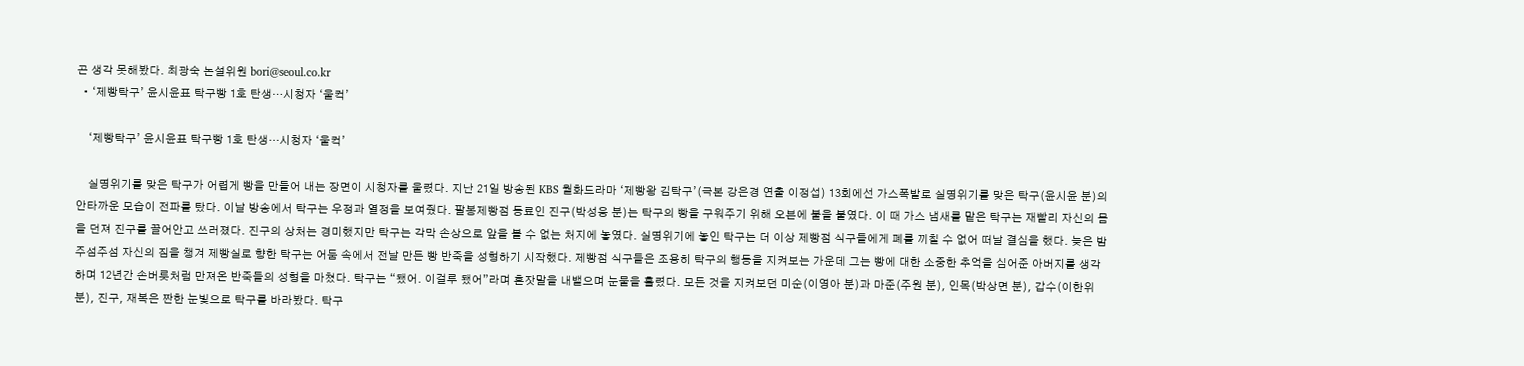곤 생각 못해봤다. 최광숙 논설위원 bori@seoul.co.kr
  • ‘제빵탁구’ 윤시윤표 탁구빵 1호 탄생…시청자 ‘울컥’

    ‘제빵탁구’ 윤시윤표 탁구빵 1호 탄생…시청자 ‘울컥’

    실명위기를 맞은 탁구가 어렵게 빵을 만들어 내는 장면이 시청자를 울렸다. 지난 21일 방송된 KBS 월화드라마 ‘제빵왕 김탁구’(극본 강은경 연출 이정섭) 13회에선 가스폭발로 실명위기를 맞은 탁구(윤시윤 분)의 안타까운 모습이 전파를 탔다. 이날 방송에서 탁구는 우정과 열정을 보여줬다. 팔봉제빵점 동료인 진구(박성웅 분)는 탁구의 빵을 구워주기 위해 오븐에 불을 붙였다. 이 때 가스 냄새를 맡은 탁구는 재빨리 자신의 몸을 던져 진구를 끌어안고 쓰러졌다. 진구의 상처는 경미했지만 탁구는 각막 손상으로 앞을 볼 수 없는 처지에 놓였다. 실명위기에 놓인 탁구는 더 이상 제빵점 식구들에게 폐를 끼칠 수 없어 떠날 결심을 했다. 늦은 밤 주섬주섬 자신의 짐을 챙겨 제빵실로 향한 탁구는 어둠 속에서 전날 만든 빵 반죽을 성형하기 시작했다. 제빵점 식구들은 조용히 탁구의 행동을 지켜보는 가운데 그는 빵에 대한 소중한 추억을 심어준 아버지를 생각하며 12년간 손버릇처럼 만져온 반죽들의 성형을 마쳤다. 탁구는 “됐어. 이걸루 됐어”라며 혼잣말을 내뱉으며 눈물을 흘렸다. 모든 것을 지켜보던 미순(이영아 분)과 마준(주원 분), 인목(박상면 분), 갑수(이한위 분), 진구, 재복은 짠한 눈빛으로 탁구를 바라봤다. 탁구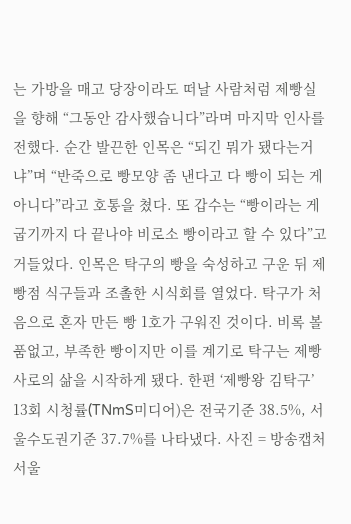는 가방을 매고 당장이라도 떠날 사람처럼 제빵실을 향해 “그동안 감사했습니다”라며 마지막 인사를 전했다. 순간 발끈한 인목은 “되긴 뭐가 됐다는거냐”며 “반죽으로 빵모양 좀 낸다고 다 빵이 되는 게 아니다”라고 호통을 쳤다. 또 갑수는 “빵이라는 게 굽기까지 다 끝나야 비로소 빵이라고 할 수 있다”고 거들었다. 인목은 탁구의 빵을 숙성하고 구운 뒤 제빵점 식구들과 조촐한 시식회를 열었다. 탁구가 처음으로 혼자 만든 빵 1호가 구워진 것이다. 비록 볼품없고, 부족한 빵이지만 이를 계기로 탁구는 제빵사로의 삶을 시작하게 됐다. 한편 ‘제빵왕 김탁구’ 13회 시청률(TNmS미디어)은 전국기준 38.5%, 서울수도권기준 37.7%를 나타냈다. 사진 = 방송캡처 서울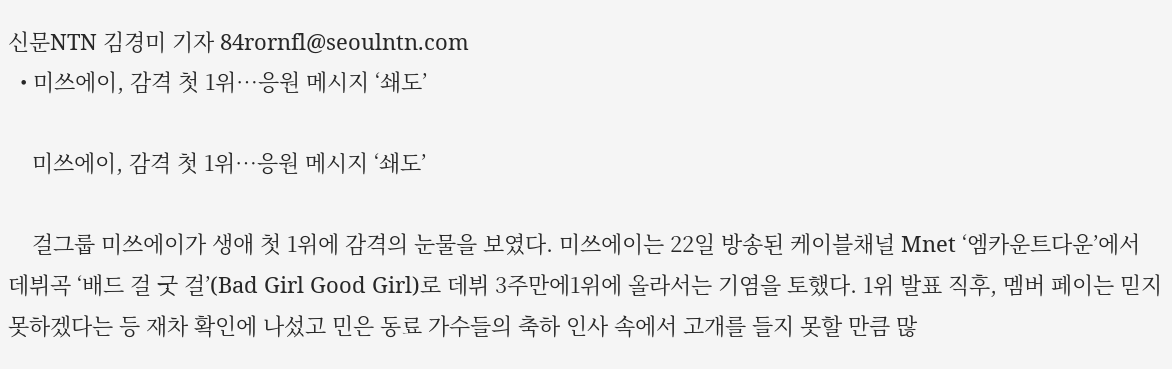신문NTN 김경미 기자 84rornfl@seoulntn.com
  • 미쓰에이, 감격 첫 1위…응원 메시지 ‘쇄도’

    미쓰에이, 감격 첫 1위…응원 메시지 ‘쇄도’

    걸그룹 미쓰에이가 생애 첫 1위에 감격의 눈물을 보였다. 미쓰에이는 22일 방송된 케이블채널 Mnet ‘엠카운트다운’에서 데뷔곡 ‘배드 걸 굿 걸’(Bad Girl Good Girl)로 데뷔 3주만에1위에 올라서는 기염을 토했다. 1위 발표 직후, 멤버 페이는 믿지 못하겠다는 등 재차 확인에 나섰고 민은 동료 가수들의 축하 인사 속에서 고개를 들지 못할 만큼 많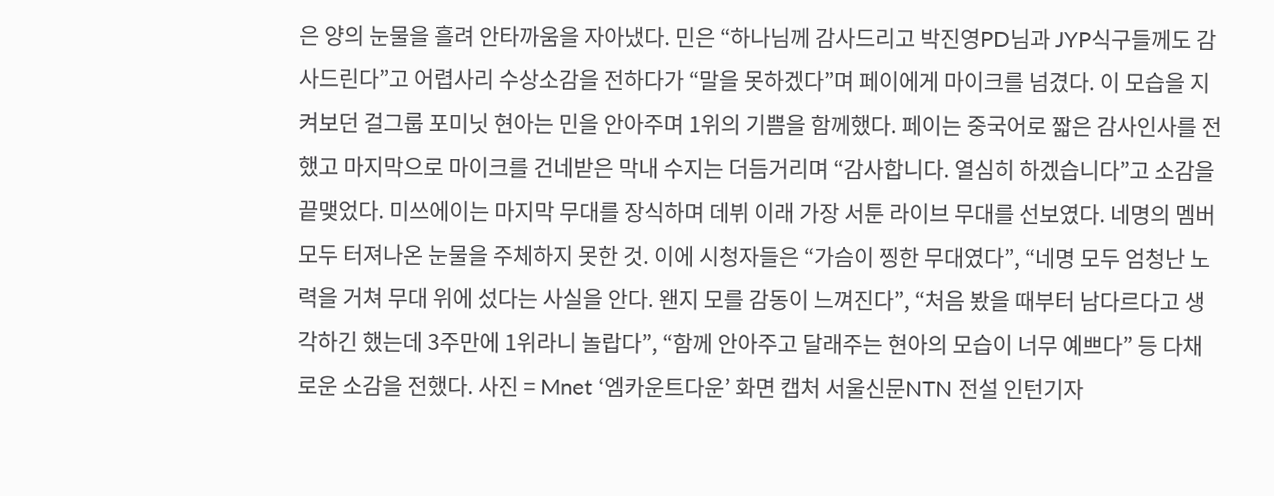은 양의 눈물을 흘려 안타까움을 자아냈다. 민은 “하나님께 감사드리고 박진영PD님과 JYP식구들께도 감사드린다”고 어렵사리 수상소감을 전하다가 “말을 못하겠다”며 페이에게 마이크를 넘겼다. 이 모습을 지켜보던 걸그룹 포미닛 현아는 민을 안아주며 1위의 기쁨을 함께했다. 페이는 중국어로 짧은 감사인사를 전했고 마지막으로 마이크를 건네받은 막내 수지는 더듬거리며 “감사합니다. 열심히 하겠습니다”고 소감을 끝맺었다. 미쓰에이는 마지막 무대를 장식하며 데뷔 이래 가장 서툰 라이브 무대를 선보였다. 네명의 멤버 모두 터져나온 눈물을 주체하지 못한 것. 이에 시청자들은 “가슴이 찡한 무대였다”, “네명 모두 엄청난 노력을 거쳐 무대 위에 섰다는 사실을 안다. 왠지 모를 감동이 느껴진다”, “처음 봤을 때부터 남다르다고 생각하긴 했는데 3주만에 1위라니 놀랍다”, “함께 안아주고 달래주는 현아의 모습이 너무 예쁘다” 등 다채로운 소감을 전했다. 사진 = Mnet ‘엠카운트다운’ 화면 캡처 서울신문NTN 전설 인턴기자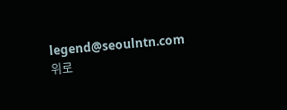legend@seoulntn.com
위로